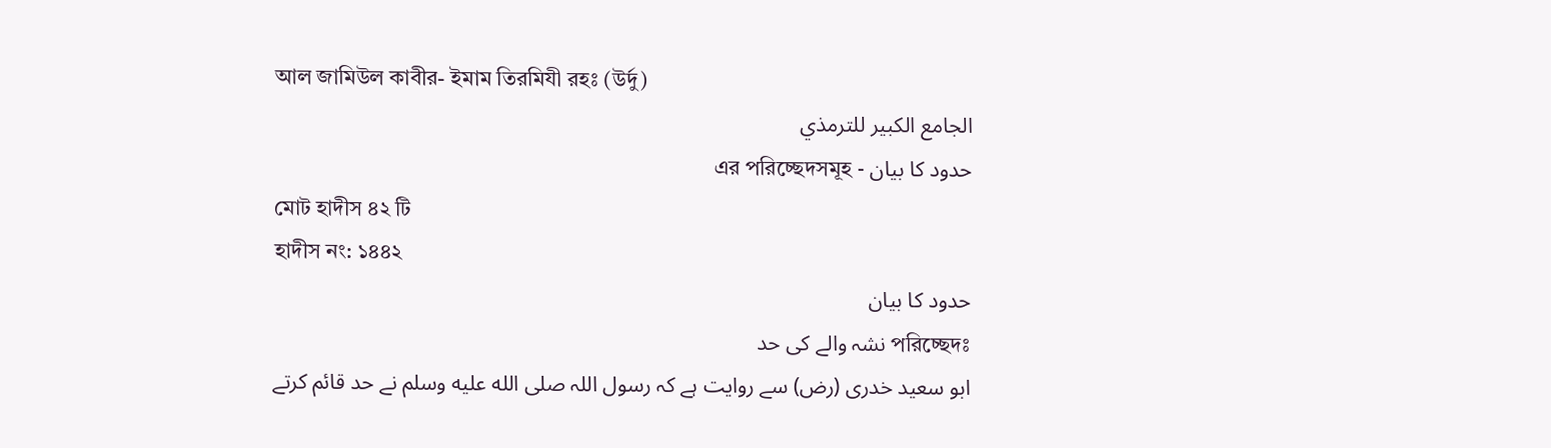আল জামিউল কাবীর- ইমাম তিরমিযী রহঃ (উর্দু)
الجامع الكبير للترمذي
حدود کا بیان - এর পরিচ্ছেদসমূহ
মোট হাদীস ৪২ টি
হাদীস নং: ১৪৪২
حدود کا بیان
পরিচ্ছেদঃ نشہ والے کی حد
ابو سعید خدری (رض) سے روایت ہے کہ رسول اللہ صلى الله عليه وسلم نے حد قائم کرتے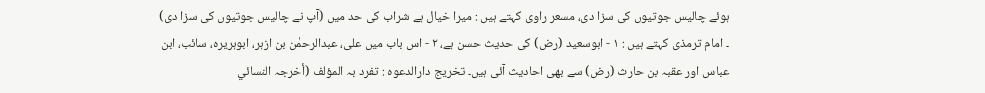ہوئے چالیس جوتیوں کی سزا دی، مسعر راوی کہتے ہیں : میرا خیال ہے شراب کی حد میں (آپ نے چالیس جوتیوں کی سزا دی) ۔ امام ترمذی کہتے ہیں : ١ - ابوسعید (رض) کی حدیث حسن ہے، ٢ - اس باب میں علی، عبدالرحمٰن بن ازہر، ابوہریرہ، سائب، ابن عباس اور عقبہ بن حارث (رض) سے بھی احادیث آئی ہیں۔ تخریج دارالدعوہ : تفرد بہ المؤلف (أخرجہ النسائي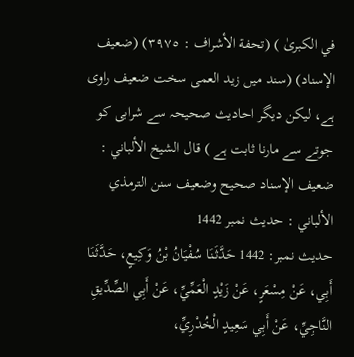في الکبریٰ ) (تحفة الأشراف : ٣٩٧٥) (ضعیف الإسناد) (سند میں زید العمی سخت ضعیف راوی ہے، لیکن دیگر احادیث صحیحہ سے شرابی کو جوتے سے مارنا ثابت ہے ) قال الشيخ الألباني : ضعيف الإسناد صحيح وضعيف سنن الترمذي الألباني : حديث نمبر 1442
حدیث نمبر: 1442 حَدَّثَنَا سُفْيَانُ بْنُ وَكِيعٍ، حَدَّثَنَا أَبِي، عَنْ مِسْعَرٍ، عَنْ زَيْدٍ الْعَمِّيِّ، عَنْ أَبِي الصِّدِّيقِ النَّاجِيِّ، عَنْ أَبِي سَعِيدٍ الْخُدْرِيِّ،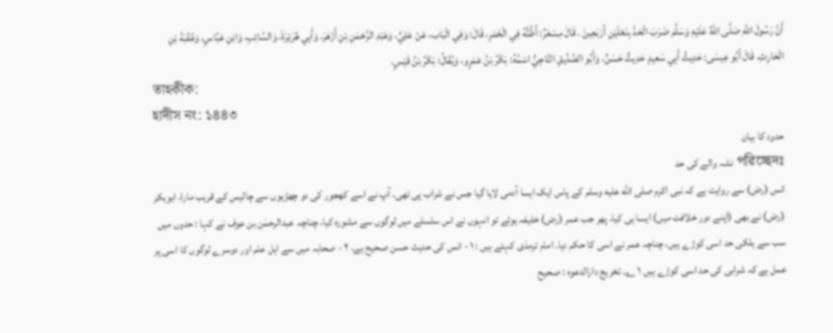أَنَّ رَسُولَ اللَّهِ صَلَّى اللَّهُ عَلَيْهِ وَسَلَّمَ ضَرَبَ الْحَدَّ بِنَعْلَيْنِ أَرْبَعِينَ . قَالَ مِسْعَرٌ: أَظُنُّهُ فِي الْخَمْرِ، قَالَ: وَفِي الْبَاب، عَنْ عَلِيٍّ، وَعَبْدِ الرَّحْمَنِ بْنِ أَزْهَرَ، وَأَبِي هُرَيْرَةَ، وَالسَّائِبِ، وَابْنِ عَبَّاسٍ، وَعُقْبَةَ بْنِ الْحَارِثِ. قَالَ أَبُو عِيسَى: حَدِيثُ أَبِي سَعِيدٍ حَدِيثٌ حَسَنٌ، وَأَبُو الصِّدِّيقِ النَّاجِيُّ اسْمُهُ: بَكْرُ بْنُ عَمْرٍو، وَيُقَالُ: بَكْرُ بْنُ قَيْسٍ.
তাহকীক:
হাদীস নং: ১৪৪৩
حدود کا بیان
পরিচ্ছেদঃ نشہ والے کی حد
انس (رض) سے روایت ہے کہ نبی اکرم صلى الله عليه وسلم کے پاس ایک ایسا آدمی لایا گیا جس نے شراب پی تھی، آپ نے اسے کھجور کی دو چھڑیوں سے چالیس کے قریب مارا، ابوبکر (رض) نے بھی (اپنے دور خلافت میں) ایسا ہی کیا، پھر جب عمر (رض) خلیفہ ہوئے تو انہوں نے اس سلسلے میں لوگوں سے مشورہ کیا، چناچہ عبدالرحمٰن بن عوف نے کہا : حدوں میں سب سے ہلکی حد اسی کوڑے ہیں، چناچہ عمر نے اسی کا حکم دیا۔ امام ترمذی کہتے ہیں : ١ - انس کی حدیث حسن صحیح ہے، ٢ - صحابہ میں سے اہل علم اور دوسرے لوگوں کا اسی پر عمل ہے کہ شرابی کی حد اسی کوڑے ہیں ١ ؎۔ تخریج دارالدعوہ : صحیح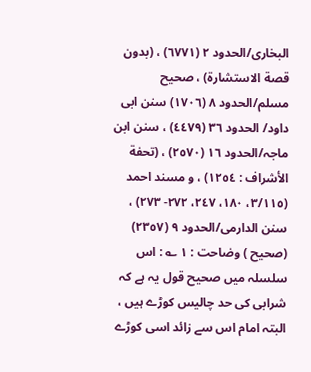البخاری/الحدود ٢ (٦٧٧١) ، (بدون قصة الاستشارة) ، صحیح مسلم/الحدود ٨ (١٧٠٦) سنن ابی داود/ الحدود ٣٦ (٤٤٧٩) ، سنن ابن ماجہ/الحدود ١٦ (٢٥٧٠) ، (تحفة الأشراف : ١٢٥٤) ، و مسند احمد (٣/١١٥، ١٨٠، ٢٤٧، ٢٧٢- ٢٧٣) ، سنن الدارمی/الحدود ٩ (٢٣٥٧) (صحیح ) وضاحت : ١ ؎ : اس سلسلہ میں صحیح قول یہ ہے کہ شرابی کی حد چالیس کوڑے ہیں ، البتہ امام اس سے زائد اسی کوڑے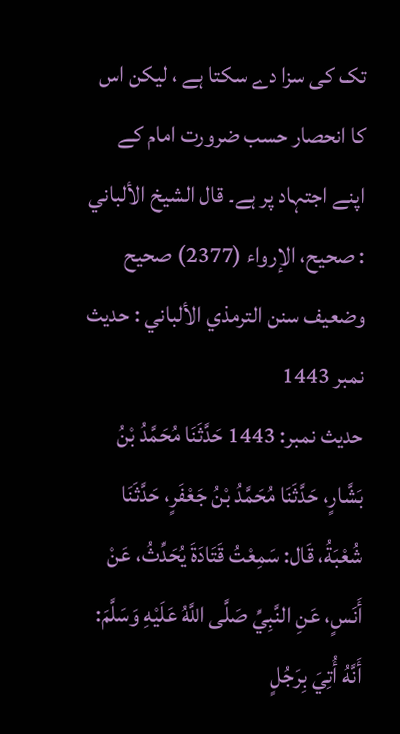تک کی سزا دے سکتا ہے ، لیکن اس کا انحصار حسب ضرورت امام کے اپنے اجتہاد پر ہے۔ قال الشيخ الألباني : صحيح، الإرواء (2377) صحيح وضعيف سنن الترمذي الألباني : حديث نمبر 1443
حدیث نمبر: 1443 حَدَّثَنَا مُحَمَّدُ بْنُ بَشَّارٍ، حَدَّثَنَا مُحَمَّدُ بْنُ جَعْفَرٍ، حَدَّثَنَا شُعْبَةُ، قَال: سَمِعْتُ قَتَادَةَ يُحَدِّثُ، عَنْ أَنَسٍ، عَنِ النَّبِيِّ صَلَّى اللَّهُ عَلَيْهِ وَسَلَّمَ: أَنَّهُ أُتِيَ بِرَجُلٍ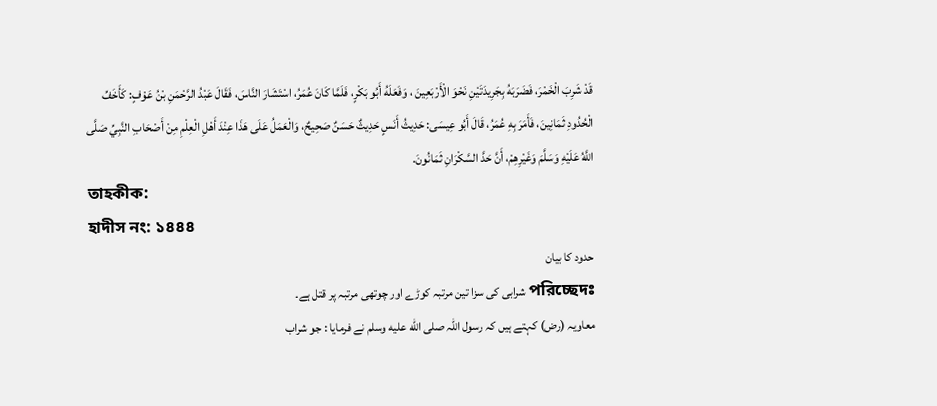قَدْ شَرِبَ الْخَمْرَ، فَضَرَبَهُ بِجَرِيدَتَيْنِ نَحْوَ الْأَرْبَعِينَ ، وَفَعَلَهُ أَبُو بَكْرٍ، فَلَمَّا كَانَ عُمَرُ، اسْتَشَارَ النَّاسَ، فَقَالَ عَبْدُ الرَّحْمَنِ بْنُ عَوْفٍ: كَأَخَفِّ الْحُدُودِ ثَمَانِينَ، فَأَمَرَ بِهِ عُمَرُ، قَالَ أَبُو عِيسَى: حَدِيثُ أَنَسٍ حَدِيثٌ حَسَنٌ صَحِيحٌ، وَالْعَمَلُ عَلَى هَذَا عِنْدَ أَهْلِ الْعِلْمِ مِنْ أَصْحَابِ النَّبِيِّ صَلَّى اللَّهُ عَلَيْهِ وَسَلَّمَ وَغَيْرِهِمْ، أَنَّ حَدَّ السَّكْرَانِ ثَمَانُونَ.
তাহকীক:
হাদীস নং: ১৪৪৪
حدود کا بیان
পরিচ্ছেদঃ شرابی کی سزا تین مرتبہ کوڑے اور چوتھی مرتبہ پر قتل ہے۔
معاویہ (رض) کہتے ہیں کہ رسول اللہ صلى الله عليه وسلم نے فرمایا : جو شراب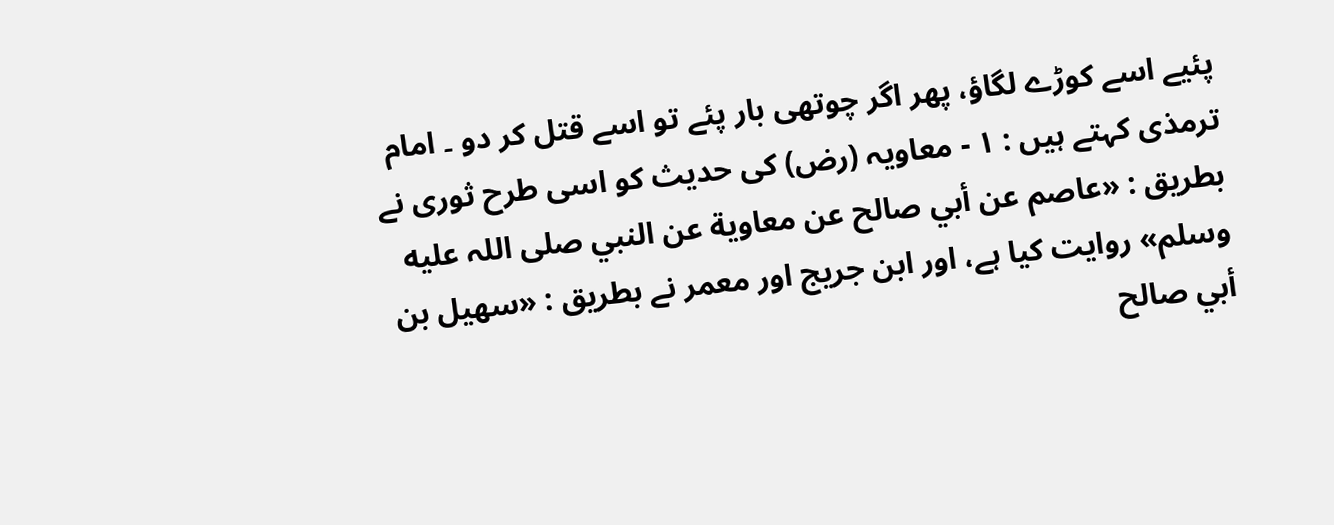پئیے اسے کوڑے لگاؤ، پھر اگر چوتھی بار پئے تو اسے قتل کر دو ۔ امام ترمذی کہتے ہیں : ١ - معاویہ (رض) کی حدیث کو اسی طرح ثوری نے بطریق : «عاصم عن أبي صالح عن معاوية عن النبي صلی اللہ عليه وسلم» روایت کیا ہے، اور ابن جریج اور معمر نے بطریق : «سهيل بن أبي صالح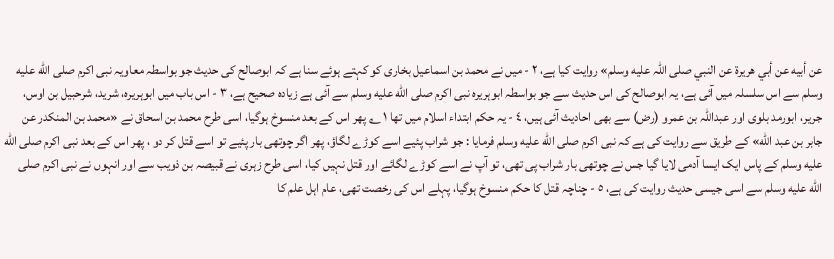عن أبيه عن أبي هريرة عن النبي صلی اللہ عليه وسلم» روایت کیا ہے، ٢ - میں نے محمد بن اسماعیل بخاری کو کہتے ہوئے سنا ہے کہ ابوصالح کی حدیث جو بواسطہ معاویہ نبی اکرم صلى الله عليه وسلم سے اس سلسلہ میں آئی ہے، یہ ابوصالح کی اس حدیث سے جو بواسطہ ابوہریرہ نبی اکرم صلى الله عليه وسلم سے آئی ہے زیادہ صحیح ہے، ٣ - اس باب میں ابوہریرہ، شرید، شرحبیل بن اوس، جریر، ابورمد بلوی اور عبداللہ بن عمرو (رض) سے بھی احادیث آئی ہیں، ٤ - یہ حکم ابتداء اسلام میں تھا ١ ؎ پھر اس کے بعد منسوخ ہوگیا، اسی طرح محمد بن اسحاق نے «محمد بن المنکدر عن جابر بن عبد الله» کے طریق سے روایت کی ہے کہ نبی اکرم صلى الله عليه وسلم فرمایا : جو شراب پئیے اسے کوڑے لگاؤ، پھر اگر چوتھی بار پئیے تو اسے قتل کر دو ، پھر اس کے بعد نبی اکرم صلى الله عليه وسلم کے پاس ایک ایسا آدمی لایا گیا جس نے چوتھی بار شراب پی تھی، تو آپ نے اسے کوڑے لگائے اور قتل نہیں کیا، اسی طرح زہری نے قبیصہ بن ذویب سے اور انہوں نے نبی اکرم صلى الله عليه وسلم سے اسی جیسی حدیث روایت کی ہے، ٥ - چناچہ قتل کا حکم منسوخ ہوگیا، پہلے اس کی رخصت تھی، عام اہل علم کا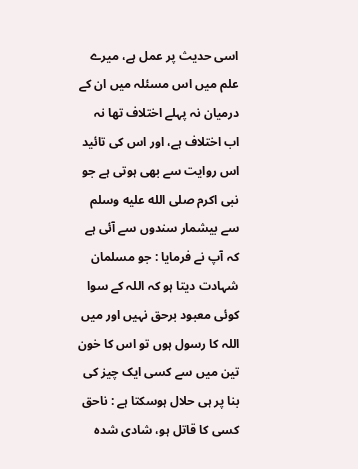اسی حدیث پر عمل ہے، میرے علم میں اس مسئلہ میں ان کے درمیان نہ پہلے اختلاف تھا نہ اب اختلاف ہے، اور اس کی تائید اس روایت سے بھی ہوتی ہے جو نبی اکرم صلى الله عليه وسلم سے بیشمار سندوں سے آئی ہے کہ آپ نے فرمایا : جو مسلمان شہادت دیتا ہو کہ اللہ کے سوا کوئی معبود برحق نہیں اور میں اللہ کا رسول ہوں تو اس کا خون تین میں سے کسی ایک چیز کی بنا پر ہی حلال ہوسکتا ہے : ناحق کسی کا قاتل ہو، شادی شدہ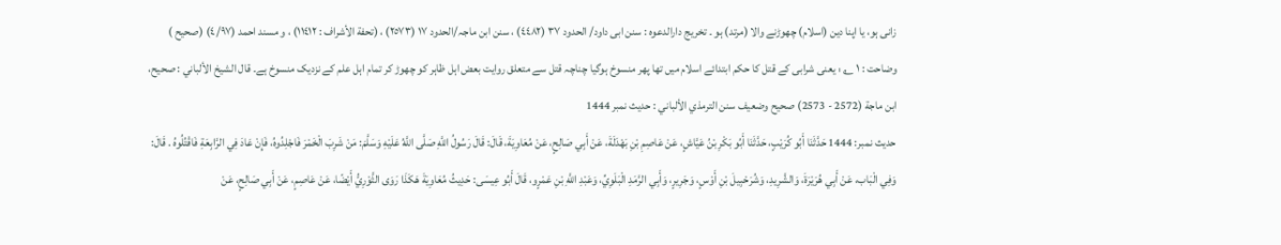زانی ہو، یا اپنا دین (اسلام) چھوڑنے والا (مرتد) ہو ۔ تخریج دارالدعوہ : سنن ابی داود/ الحدود ٣٧ (٤٤٨٢) ، سنن ابن ماجہ/الحدود ١٧ (٢٥٧٣) ، (تحفة الأشراف : ١١٤١٢) ، و مسند احمد (٤/٩٧) (صحیح ) وضاحت : ١ ؎ : یعنی شرابی کے قتل کا حکم ابتدائے اسلام میں تھا پھر منسوخ ہوگیا چناچہ قتل سے متعلق روایت بعض اہل ظاہر کو چھوڑ کر تمام اہل علم کے نزدیک منسوخ ہے۔ قال الشيخ الألباني : صحيح، ابن ماجة (2572 - 2573) صحيح وضعيف سنن الترمذي الألباني : حديث نمبر 1444
حدیث نمبر: 1444 حَدَّثَنَا أَبُو كُرَيْبٍ، حَدَّثَنَا أَبُو بَكْرِ بْنُ عَيَّاشٍ، عَنْ عَاصِمِ بْنِ بَهْدَلَةَ، عَنْ أَبِي صَالِحٍ، عَنْ مُعَاوِيَةَ، قَالَ: قَالَ رَسُولُ اللَّهِ صَلَّى اللَّهُ عَلَيْهِ وَسَلَّمَ: مَنْ شَرِبَ الْخَمْرَ فَاجْلِدُوهُ، فَإِنْ عَادَ فِي الرَّابِعَةِ فَاقْتُلُوهُ . قَالَ: وَفِي الْبَاب، عَنْ أَبِي هُرَيْرَةَ، وَالشَّرِيدِ، وَشُرَحْبِيلَ بْنِ أَوْسٍ، وَجَرِيرٍ، وَأَبِي الرَّمَدِ الْبَلَوِيِّ، وَعَبْدِ اللَّهِ بْنِ عَمْرٍو، قَالَ أَبُو عِيسَى: حَدِيثُ مُعَاوِيَةَ هَكَذَا رَوَى الثَّوْرِيُّ أَيْضًا، عَنْ عَاصِمٍ، عَنْ أَبِي صَالِحٍ، عَنْ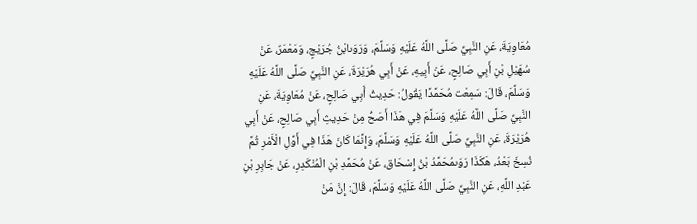مُعَاوِيَةَ، عَنِ النَّبِيِّ صَلَّى اللَّهُ عَلَيْهِ وَسَلَّمَ، وَرَوَىابْنُ جُرَيْجٍ، وَمَعْمَرٌ، عَنْ سُهَيْلِ بْنِ أَبِي صَالِحٍ، عَنْ أَبِيهِ، عَنْ أَبِي هُرَيْرَةَ، عَنِ النَّبِيِّ صَلَّى اللَّهُ عَلَيْهِ وَسَلَّمَ، قَالَ: سَمِعْت مُحَمَّدًا يَقُولُ: حَدِيثُ أَبِي صَالِحٍ، عَنْ مُعَاوِيَةَ، عَنِ النَّبِيِّ صَلَّى اللَّهُ عَلَيْهِ وَسَلَّمَ فِي هَذَا أَصَحُّ مِنْ حَدِيثِ أَبِي صَالِحٍ، عَنْ أَبِي هُرَيْرَةَ، عَنِ النَّبِيِّ صَلَّى اللَّهُ عَلَيْهِ وَسَلَّمَ، وَإِنَّمَا كَانَ هَذَا فِي أَوَّلِ الْأَمْرِ ثُمَّ نُسِخَ بَعْدُ، هَكَذَا رَوَىمُحَمَّدُ بْنُ إِسْحَاق، عَنْ مُحَمَّدِ بْنِ الْمُنْكَدِرِ، عَنْ جَابِرِ بْنِ عَبْدِ اللَّهِ، عَنِ النَّبِيِّ صَلَّى اللَّهُ عَلَيْهِ وَسَلَّمَ، قَالَ: إِنَّ مَنْ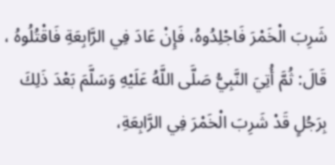شَرِبَ الْخَمْرَ فَاجْلِدُوهُ، فَإِنْ عَادَ فِي الرَّابِعَةِ فَاقْتُلُوهُ ، قَالَ: ثُمَّ أُتِيَ النَّبِيُّ صَلَّى اللَّهُ عَلَيْهِ وَسَلَّمَ بَعْدَ ذَلِكَ بِرَجُلٍ قَدْ شَرِبَ الْخَمْرَ فِي الرَّابِعَةِ،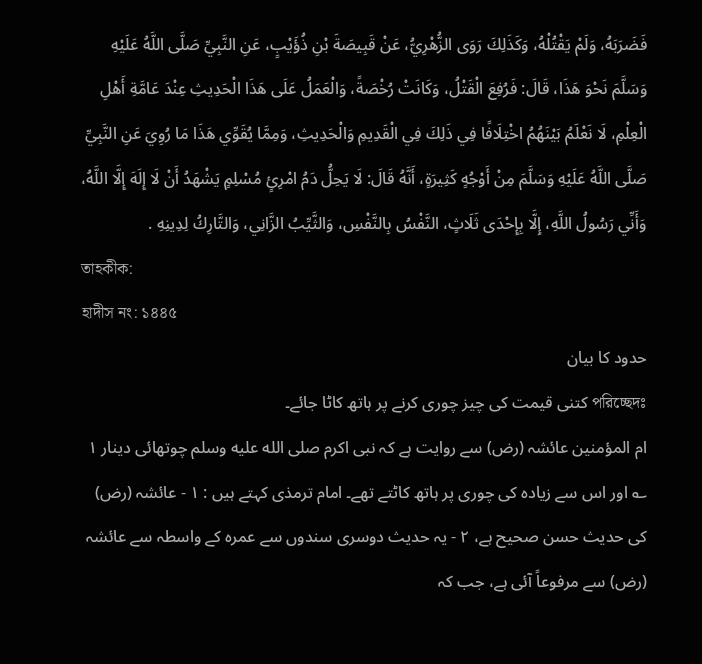فَضَرَبَهُ، وَلَمْ يَقْتُلْهُ، وَكَذَلِكَ رَوَى الزُّهْرِيُّ، عَنْ قَبِيصَةَ بْنِ ذُؤَيْبٍ، عَنِ النَّبِيِّ صَلَّى اللَّهُ عَلَيْهِ وَسَلَّمَ نَحْوَ هَذَا، قَالَ: فَرُفِعَ الْقَتْلُ، وَكَانَتْ رُخْصَةً، وَالْعَمَلُ عَلَى هَذَا الْحَدِيثِ عِنْدَ عَامَّةِ أَهْلِ الْعِلْمِ، لَا نَعْلَمُ بَيْنَهُمُ اخْتِلَافًا فِي ذَلِكَ فِي الْقَدِيمِ وَالْحَدِيثِ، وَمِمَّا يُقَوِّي هَذَا مَا رُوِيَ عَنِ النَّبِيِّ صَلَّى اللَّهُ عَلَيْهِ وَسَلَّمَ مِنْ أَوْجُهٍ كَثِيرَةٍ، أَنَّهُ قَالَ: لَا يَحِلُّ دَمُ امْرِئٍ مُسْلِمٍ يَشْهَدُ أَنْ لَا إِلَهَ إِلَّا اللَّهُ، وَأَنِّي رَسُولُ اللَّهِ، إِلَّا بِإِحْدَى ثَلَاثٍ، النَّفْسُ بِالنَّفْسِ، وَالثَّيِّبُ الزَّانِي، وَالتَّارِكُ لِدِينِهِ .
তাহকীক:
হাদীস নং: ১৪৪৫
حدود کا بیان
পরিচ্ছেদঃ کتنی قیمت کی چیز چوری کرنے پر ہاتھ کاٹا جائے۔
ام المؤمنین عائشہ (رض) سے روایت ہے کہ نبی اکرم صلى الله عليه وسلم چوتھائی دینار ١ ؎ اور اس سے زیادہ کی چوری پر ہاتھ کاٹتے تھے۔ امام ترمذی کہتے ہیں : ١ - عائشہ (رض) کی حدیث حسن صحیح ہے، ٢ - یہ حدیث دوسری سندوں سے عمرہ کے واسطہ سے عائشہ (رض) سے مرفوعاً آئی ہے، جب کہ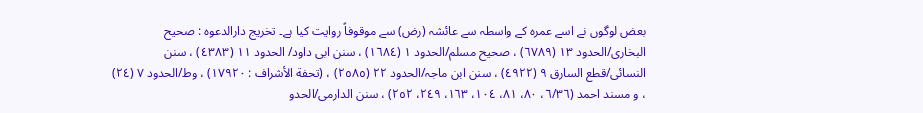بعض لوگوں نے اسے عمرہ کے واسطہ سے عائشہ (رض) سے موقوفاً روایت کیا ہے۔ تخریج دارالدعوہ : صحیح البخاری/الحدود ١٣ (٦٧٨٩) ، صحیح مسلم/الحدود ١ (١٦٨٤) ، سنن ابی داود/ الحدود ١١ (٤٣٨٣) ، سنن النسائی/قطع السارق ٩ (٤٩٢٢) ، سنن ابن ماجہ/الحدود ٢٢ (٢٥٨٥) ، (تحفة الأشراف : ١٧٩٢٠) ، وط/الحدود ٧ (٢٤) ، و مسند احمد (٦/٣٦، ٨٠، ٨١، ١٠٤، ١٦٣، ٢٤٩، ٢٥٢) ، سنن الدارمی/الحدو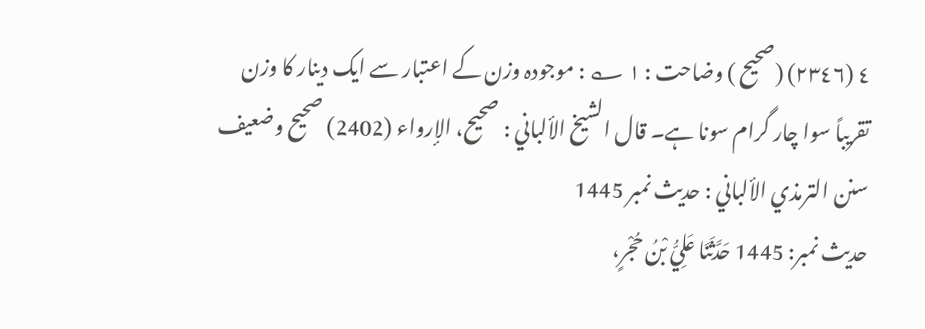٤ (٢٣٤٦) (صحیح ) وضاحت : ١ ؎ : موجودہ وزن کے اعتبار سے ایک دینار کا وزن تقریباً سوا چار گرام سونا ہے۔ قال الشيخ الألباني : صحيح، الإرواء (2402) صحيح وضعيف سنن الترمذي الألباني : حديث نمبر 1445
حدیث نمبر: 1445 حَدَّثَنَا عَلِيُّ بْنُ حُجْرٍ،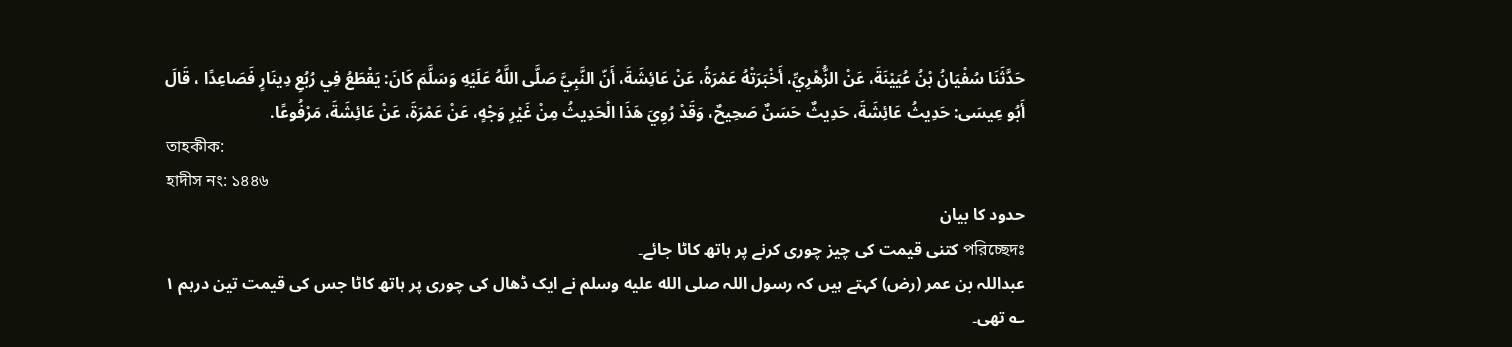حَدَّثَنَا سُفْيَانُ بْنُ عُيَيْنَةَ، عَنْ الزُّهْرِيِّ، أَخْبَرَتْهُ عَمْرَةُ، عَنْ عَائِشَةَ، أَنّ النَّبِيَّ صَلَّى اللَّهُ عَلَيْهِ وَسَلَّمَ كَانَ: يَقْطَعُ فِي رُبُعِ دِينَارٍ فَصَاعِدًا ، قَالَ أَبُو عِيسَى: حَدِيثُ عَائِشَةَ، حَدِيثٌ حَسَنٌ صَحِيحٌ، وَقَدْ رُوِيَ هَذَا الْحَدِيثُ مِنْ غَيْرِ وَجْهٍ، عَنْ عَمْرَةَ، عَنْ عَائِشَةَ، مَرْفُوعًا.
তাহকীক:
হাদীস নং: ১৪৪৬
حدود کا بیان
পরিচ্ছেদঃ کتنی قیمت کی چیز چوری کرنے پر ہاتھ کاٹا جائے۔
عبداللہ بن عمر (رض) کہتے ہیں کہ رسول اللہ صلى الله عليه وسلم نے ایک ڈھال کی چوری پر ہاتھ کاٹا جس کی قیمت تین درہم ١ ؎ تھی۔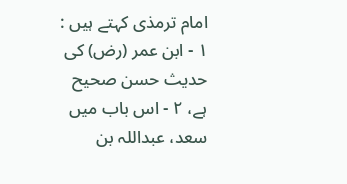امام ترمذی کہتے ہیں : ١ - ابن عمر (رض) کی حدیث حسن صحیح ہے، ٢ - اس باب میں سعد، عبداللہ بن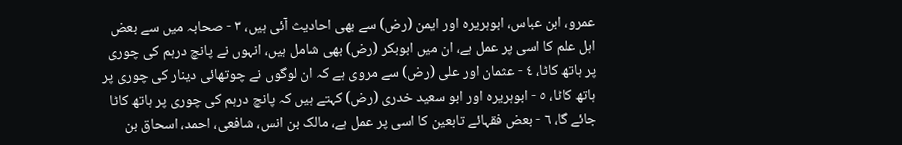عمرو، ابن عباس، ابوہریرہ اور ایمن (رض) سے بھی احادیث آئی ہیں، ٣ - صحابہ میں سے بعض اہل علم کا اسی پر عمل ہے، ان میں ابوبکر (رض) بھی شامل ہیں، انہوں نے پانچ درہم کی چوری پر ہاتھ کاٹا، ٤ - عثمان اور علی (رض) سے مروی ہے کہ ان لوگوں نے چوتھائی دینار کی چوری پر ہاتھ کاٹا، ٥ - ابوہریرہ اور ابو سعید خدری (رض) کہتے ہیں کہ پانچ درہم کی چوری پر ہاتھ کاٹا جائے گا، ٦ - بعض فقہائے تابعین کا اسی پر عمل ہے، مالک بن انس، شافعی، احمد، اسحاق بن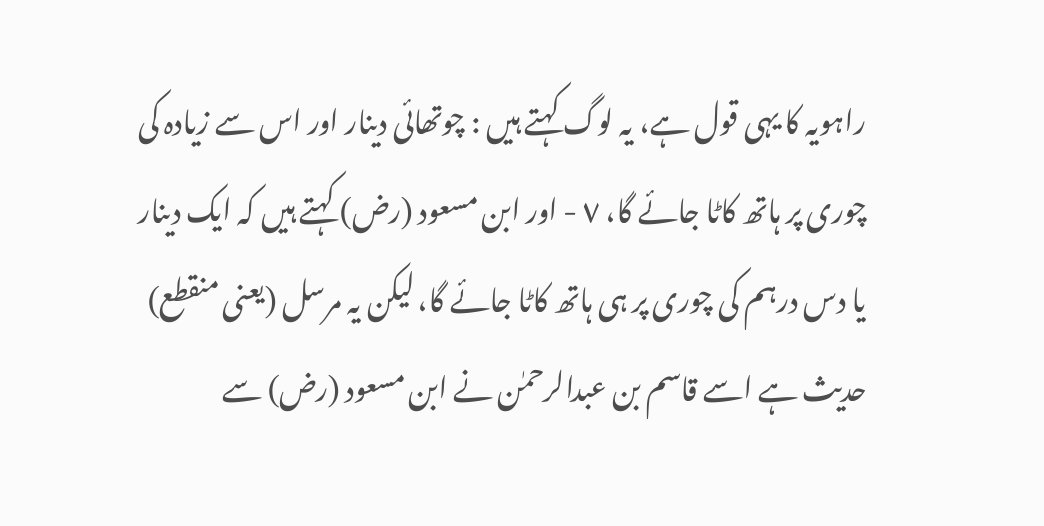راہویہ کا یہی قول ہے، یہ لوگ کہتے ہیں : چوتھائی دینار اور اس سے زیادہ کی چوری پر ہاتھ کاٹا جائے گا، ٧ - اور ابن مسعود (رض) کہتے ہیں کہ ایک دینار یا دس درہم کی چوری پر ہی ہاتھ کاٹا جائے گا، لیکن یہ مرسل (یعنی منقطع) حدیث ہے اسے قاسم بن عبدالرحمٰن نے ابن مسعود (رض) سے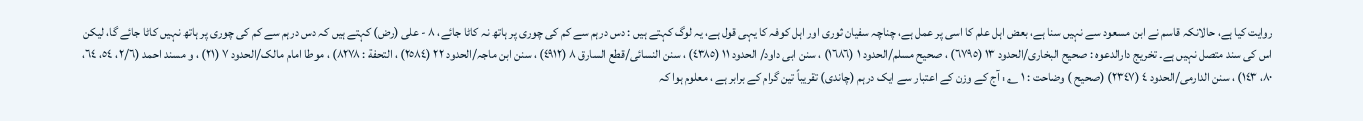روایت کیا ہے، حالانکہ قاسم نے ابن مسعود سے نہیں سنا ہے، بعض اہل علم کا اسی پر عمل ہے، چناچہ سفیان ثوری اور اہل کوفہ کا یہی قول ہے، یہ لوگ کہتے ہیں : دس درہم سے کم کی چوری پر ہاتھ نہ کاٹا جائے، ٨ - علی (رض) کہتے ہیں کہ دس درہم سے کم کی چوری پر ہاتھ نہیں کاٹا جائے گا، لیکن اس کی سند متصل نہیں ہے۔ تخریج دارالدعوہ : صحیح البخاری/الحدود ١٣ (٦٧٩٥) ، صحیح مسلم/الحدود ١ (١٦٨٦) ، سنن ابی داود/ الحدود ١١ (٤٣٨٥) ، سنن النسائی/قطع السارق ٨ (٤٩١٢) ، سنن ابن ماجہ/الحدود ٢٢ (٢٥٨٤) ، التحفة : ٨٢٧٨) ، موطا امام مالک/الحدود ٧ (٢١) ، و مسند احمد (٢/٦، ٥٤، ٦٤، ٨٠، ١٤٣) ، سنن الدارمی/الحدود ٤ (٢٣٤٧) (صحیح ) وضاحت : ١ ؎ : آج کے وزن کے اعتبار سے ایک درہم (چاندی) تقریباً تین گرام کے برابر ہے ، معلوم ہوا کہ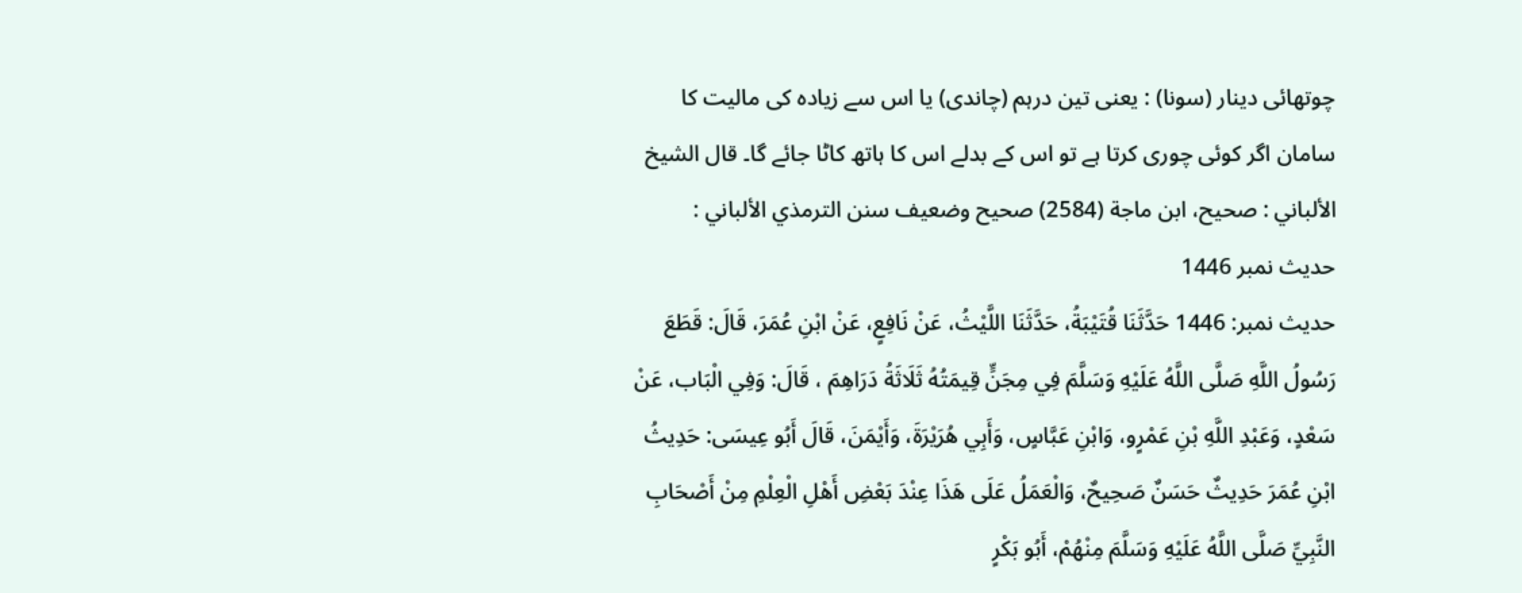چوتھائی دینار (سونا) : یعنی تین درہم (چاندی) یا اس سے زیادہ کی مالیت کا سامان اگر کوئی چوری کرتا ہے تو اس کے بدلے اس کا ہاتھ کاٹا جائے گا۔ قال الشيخ الألباني : صحيح، ابن ماجة (2584) صحيح وضعيف سنن الترمذي الألباني : حديث نمبر 1446
حدیث نمبر: 1446 حَدَّثَنَا قُتَيْبَةُ، حَدَّثَنَا اللَّيْثُ، عَنْ نَافِعٍ، عَنْ ابْنِ عُمَرَ، قَالَ: قَطَعَ رَسُولُ اللَّهِ صَلَّى اللَّهُ عَلَيْهِ وَسَلَّمَ فِي مِجَنٍّ قِيمَتُهُ ثَلَاثَةُ دَرَاهِمَ ، قَالَ: وَفِي الْبَاب، عَنْ سَعْدٍ، وَعَبْدِ اللَّهِ بْنِ عَمْرٍو، وَابْنِ عَبَّاسٍ، وَأَبِي هُرَيْرَةَ، وَأَيْمَنَ، قَالَ أَبُو عِيسَى: حَدِيثُ ابْنِ عُمَرَ حَدِيثٌ حَسَنٌ صَحِيحٌ، وَالْعَمَلُ عَلَى هَذَا عِنْدَ بَعْضِ أَهْلِ الْعِلْمِ مِنْ أَصْحَابِ النَّبِيِّ صَلَّى اللَّهُ عَلَيْهِ وَسَلَّمَ مِنْهُمْ، أَبُو بَكْرٍ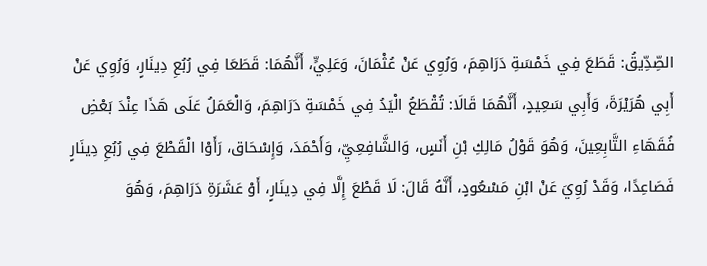الصِّدِّيقُ: قَطَعَ فِي خَمْسَةِ دَرَاهِمَ، وَرُوِي عَنْ عُثْمَانَ، وَعَلِيٍّ، أَنَّهُمَا: قَطَعَا فِي رُبُعِ دِينَارٍ، وَرُوِي عَنْ أَبِي هُرَيْرَةَ، وَأَبِي سَعِيدٍ، أَنَّهُمَا قَالَا: تُقْطَعُ الْيَدُ فِي خَمْسَةِ دَرَاهِمَ، وَالْعَمَلُ عَلَى هَذَا عِنْدَ بَعْضِ فُقَهَاءِ التَّابِعِينَ، وَهُوَ قَوْلُ مَالِكِ بْنِ أَنَسٍ، وَالشَّافِعِيِّ، وَأَحْمَدَ، وَإِسْحَاق، رَأَوْا الْقَطْعَ فِي رُبُعِ دِينَارٍ فَصَاعِدًا، وَقَدْ رُوِيَ عَنْ ابْنِ مَسْعُودٍ، أَنَّهُ قَالَ: لَا قَطْعَ إِلَّا فِي دِينَارٍ، أَوْ عَشَرَةِ دَرَاهِمَ، وَهُوَ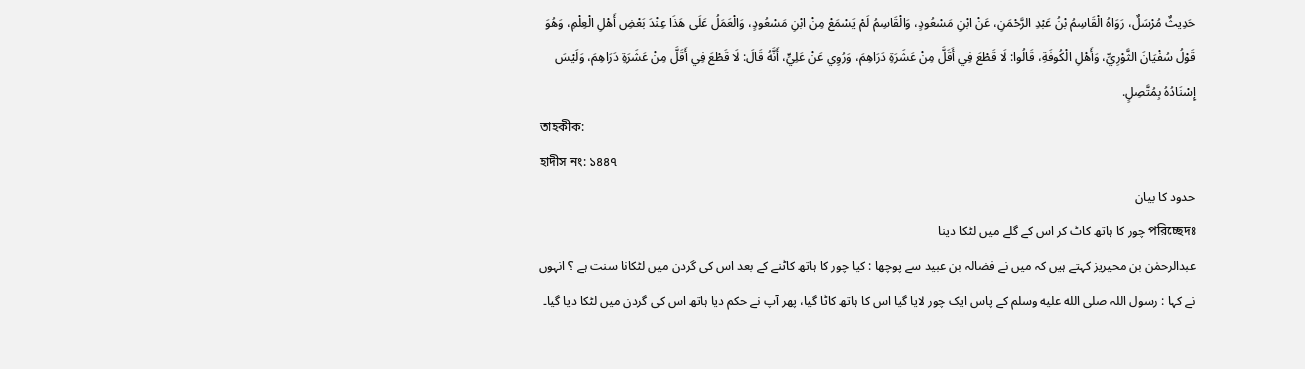حَدِيثٌ مُرْسَلٌ، رَوَاهُ الْقَاسِمُ بْنُ عَبْدِ الرَّحْمَنِ، عَنْ ابْنِ مَسْعُودٍ، وَالْقَاسِمُ لَمْ يَسْمَعْ مِنْ ابْنِ مَسْعُودٍ، وَالْعَمَلُ عَلَى هَذَا عِنْدَ بَعْضِ أَهْلِ الْعِلْمِ، وَهُوَ قَوْلُ سُفْيَانَ الثَّوْرِيِّ، وَأَهْلِ الْكُوفَةِ، قَالُوا: لَا قَطْعَ فِي أَقَلَّ مِنْ عَشَرَةِ دَرَاهِمَ، وَرُوِي عَنْ عَلِيٍّ، أَنَّهُ قَالَ: لَا قَطْعَ فِي أَقَلَّ مِنْ عَشَرَةِ دَرَاهِمَ، وَلَيْسَ إِسْنَادُهُ بِمُتَّصِلٍ.
তাহকীক:
হাদীস নং: ১৪৪৭
حدود کا بیان
পরিচ্ছেদঃ چور کا ہاتھ کاٹ کر اس کے گلے میں لٹکا دینا
عبدالرحمٰن بن محیریز کہتے ہیں کہ میں نے فضالہ بن عبید سے پوچھا : کیا چور کا ہاتھ کاٹنے کے بعد اس کی گردن میں لٹکانا سنت ہے ؟ انہوں نے کہا : رسول اللہ صلى الله عليه وسلم کے پاس ایک چور لایا گیا اس کا ہاتھ کاٹا گیا، پھر آپ نے حکم دیا ہاتھ اس کی گردن میں لٹکا دیا گیا۔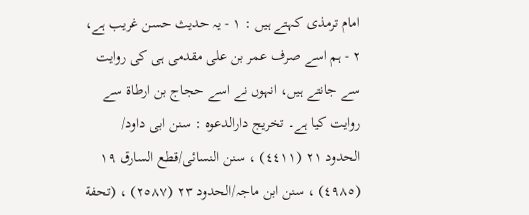امام ترمذی کہتے ہیں : ١ - یہ حدیث حسن غریب ہے، ٢ - ہم اسے صرف عمر بن علی مقدمی ہی کی روایت سے جانتے ہیں، انہوں نے اسے حجاج بن ارطاۃ سے روایت کیا ہے۔ تخریج دارالدعوہ : سنن ابی داود/ الحدود ٢١ (٤٤١١) ، سنن النسائی/قطع السارق ١٩ (٤٩٨٥) ، سنن ابن ماجہ/الحدود ٢٣ (٢٥٨٧) ، (تحفة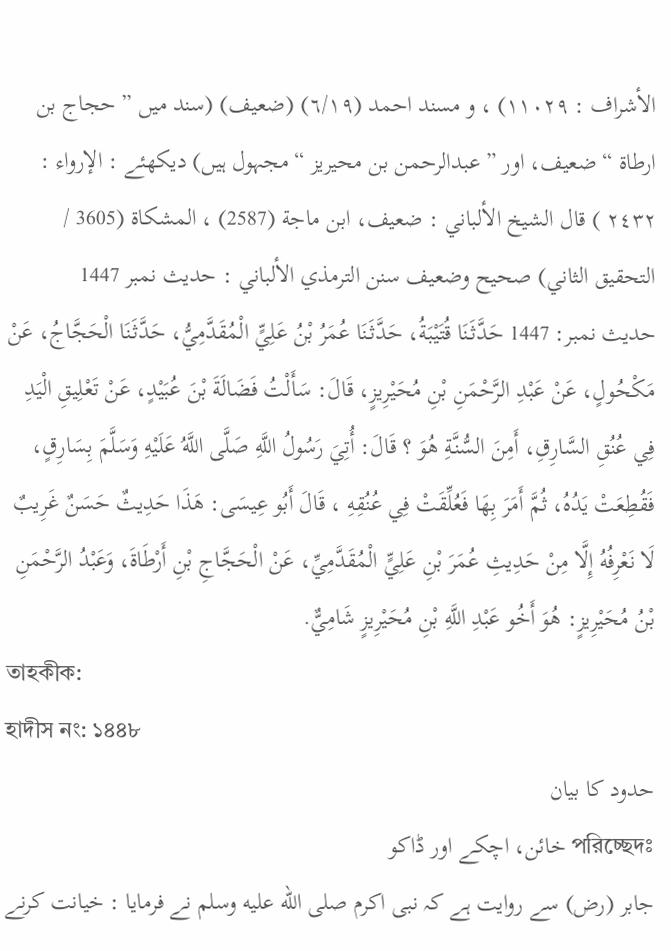الأشراف : ١١٠٢٩) ، و مسند احمد (٦/١٩) (ضعیف) (سند میں ” حجاج بن ارطاة “ ضعیف، اور ” عبدالرحمن بن محیریز “ مجہول ہیں) دیکھئے : الإرواء : ٢٤٣٢ ) قال الشيخ الألباني : ضعيف، ابن ماجة (2587) ، المشکاة (3605 / التحقيق الثاني) صحيح وضعيف سنن الترمذي الألباني : حديث نمبر 1447
حدیث نمبر: 1447 حَدَّثَنَا قُتَيْبَةُ، حَدَّثَنَا عُمَرُ بْنُ عَلِيٍّ الْمُقَدَّمِيُّ، حَدَّثَنَا الْحَجَّاجُ، عَنْ مَكْحُولٍ، عَنْ عَبْدِ الرَّحْمَنِ بْنِ مُحَيْرِيزٍ، قَالَ: سَأَلْتُ فَضَالَةَ بْنَ عُبَيْدٍ، عَنْ تَعْلِيقِ الْيَدِ فِي عُنُقِ السَّارِقِ، أَمِنَ السُّنَّةِ هُوَ ؟ قَالَ: أُتِيَ رَسُولُ اللَّهِ صَلَّى اللَّهُ عَلَيْهِ وَسَلَّمَ بِسَارِقٍ، فَقُطِعَتْ يَدُهُ، ثُمَّ أَمَرَ بِهَا فَعُلِّقَتْ فِي عُنُقِهِ ، قَالَ أَبُو عِيسَى: هَذَا حَدِيثٌ حَسَنٌ غَرِيبٌ لَا نَعْرِفُهُ إِلَّا مِنْ حَدِيثِ عُمَرَ بْنِ عَلِيٍّ الْمُقَدَّمِيِّ، عَنْ الْحَجَّاجِ بْنِ أَرْطَاةَ، وَعَبْدُ الرَّحْمَنِ بْنُ مُحَيْرِيزٍ: هُوَ أَخُو عَبْدِ اللَّهِ بْنِ مُحَيْرِيزٍ شَامِيٌّ.
তাহকীক:
হাদীস নং: ১৪৪৮
حدود کا بیان
পরিচ্ছেদঃ خائن، اچکے اور ڈاکو
جابر (رض) سے روایت ہے کہ نبی اکرم صلى الله عليه وسلم نے فرمایا : خیانت کرنے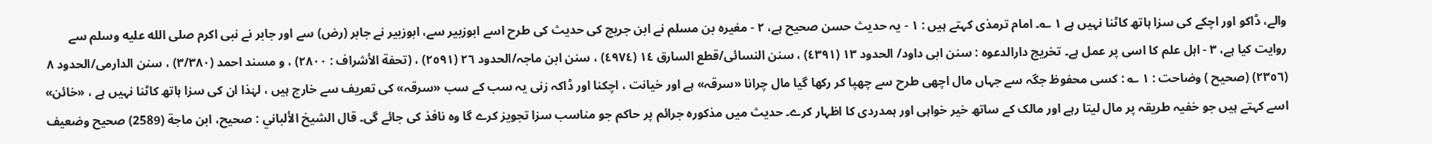والے، ڈاکو اور اچکے کی سزا ہاتھ کاٹنا نہیں ہے ١ ؎۔ امام ترمذی کہتے ہیں : ١ - یہ حدیث حسن صحیح ہے، ٢ - مغیرہ بن مسلم نے ابن جریج کی حدیث کی طرح اسے ابوزبیر سے، ابوزبیر نے جابر (رض) سے اور جابر نے نبی اکرم صلى الله عليه وسلم سے روایت کیا ہے، ٣ - اہل علم کا اسی پر عمل ہے۔ تخریج دارالدعوہ : سنن ابی داود/ الحدود ١٣ (٤٣٩١) ، سنن النسائی/قطع السارق ١٤ (٤٩٧٤) ، سنن ابن ماجہ/الحدود ٢٦ (٢٥٩١) ، (تحفة الأشراف : ٢٨٠٠) ، و مسند احمد (٣/٣٨٠) ، سنن الدارمی/الحدود ٨ (٢٣٥٦) (صحیح ) وضاحت : ١ ؎ : کسی محفوظ جگہ سے جہاں مال اچھی طرح سے چھپا کر رکھا گیا مال چرانا «سرقہ» ہے اور خیانت ، اچکنا اور ڈاکہ زنی یہ سب کے سب «سرقہ» کی تعریف سے خارج ہیں ، لہٰذا ان کی سزا ہاتھ کاٹنا نہیں ہے ، «خائن» اسے کہتے ہیں جو خفیہ طریقہ پر مال لیتا رہے اور مالک کے ساتھ خیر خواہی اور ہمدردی کا اظہار کرے۔ حدیث میں مذکورہ جرائم پر حاکم جو مناسب سزا تجویز کرے گا وہ نافذ کی جائے گی۔ قال الشيخ الألباني : صحيح، ابن ماجة (2589) صحيح وضعيف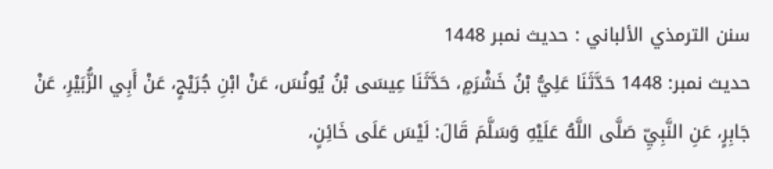سنن الترمذي الألباني : حديث نمبر 1448
حدیث نمبر: 1448 حَدَّثَنَا عَلِيُّ بْنُ خَشْرَمٍ، حَدَّثَنَا عِيسَى بْنُ يُونُسَ، عَنْ ابْنِ جُرَيْجٍ، عَنْ أَبِي الزُّبَيْرِ، عَنْ جَابِرٍ، عَنِ النَّبِيِّ صَلَّى اللَّهُ عَلَيْهِ وَسَلَّمَ قَالَ: لَيْسَ عَلَى خَائِنٍ،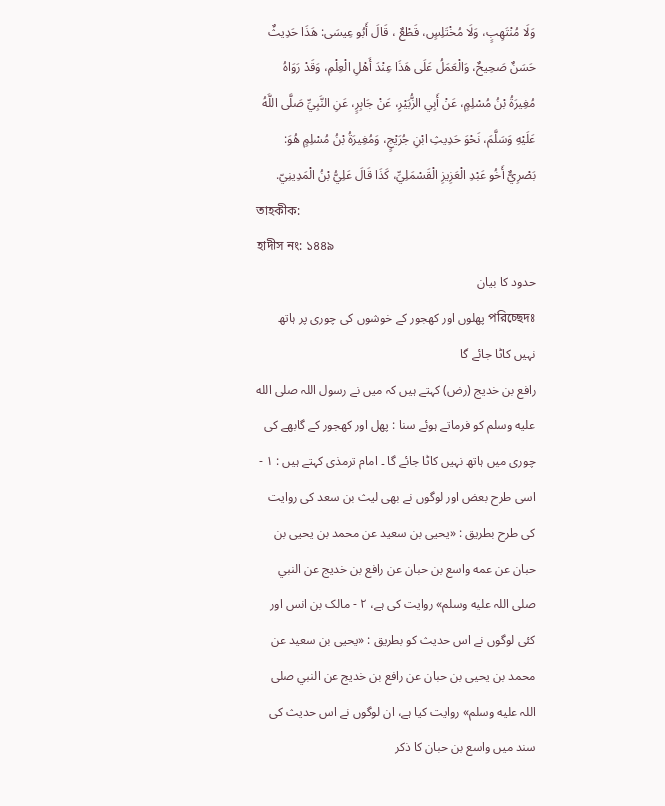وَلَا مُنْتَهِبٍ، وَلَا مُخْتَلِسٍ، قَطْعٌ ، قَالَ أَبُو عِيسَى: هَذَا حَدِيثٌ حَسَنٌ صَحِيحٌ، وَالْعَمَلُ عَلَى هَذَا عِنْدَ أَهْلِ الْعِلْمِ، وَقَدْ رَوَاهُ مُغِيرَةُ بْنُ مُسْلِمٍ، عَنْ أَبِي الزُّبَيْرِ، عَنْ جَابِرٍ، عَنِ النَّبِيِّ صَلَّى اللَّهُ عَلَيْهِ وَسَلَّمَ، نَحْوَ حَدِيثِ ابْنِ جُرَيْجٍ، وَمُغِيرَةُ بْنُ مُسْلِمٍ هُوَ: بَصْرِيٌّ أَخُو عَبْدِ الْعَزِيزِ الْقَسْمَلِيِّ، كَذَا قَالَ عَلِيُّ بْنُ الْمَدِينِيّ.
তাহকীক:
হাদীস নং: ১৪৪৯
حدود کا بیان
পরিচ্ছেদঃ پھلوں اور کھجور کے خوشوں کی چوری پر ہاتھ نہیں کاٹا جائے گا
رافع بن خدیج (رض) کہتے ہیں کہ میں نے رسول اللہ صلى الله عليه وسلم کو فرماتے ہوئے سنا : پھل اور کھجور کے گابھے کی چوری میں ہاتھ نہیں کاٹا جائے گا ۔ امام ترمذی کہتے ہیں : ١ - اسی طرح بعض اور لوگوں نے بھی لیث بن سعد کی روایت کی طرح بطریق : «يحيى بن سعيد عن محمد بن يحيى بن حبان عن عمه واسع بن حبان عن رافع بن خديج عن النبي صلی اللہ عليه وسلم» روایت کی ہے، ٢ - مالک بن انس اور کئی لوگوں نے اس حدیث کو بطریق : «يحيى بن سعيد عن محمد بن يحيى بن حبان عن رافع بن خديج عن النبي صلی اللہ عليه وسلم» روایت کیا ہے، ان لوگوں نے اس حدیث کی سند میں واسع بن حبان کا ذکر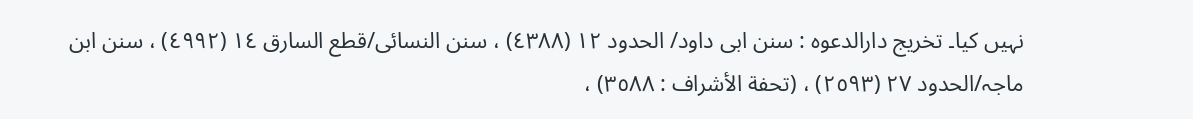نہیں کیا۔ تخریج دارالدعوہ : سنن ابی داود/ الحدود ١٢ (٤٣٨٨) ، سنن النسائی/قطع السارق ١٤ (٤٩٩٢) ، سنن ابن ماجہ/الحدود ٢٧ (٢٥٩٣) ، (تحفة الأشراف : ٣٥٨٨) ،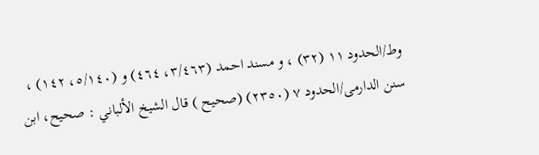وط/الحدود ١١ (٣٢) ، و مسند احمد (٣/٤٦٣، ٤٦٤) و (٥/١٤٠، ١٤٢) ، سنن الدارمی/الحدود ٧ (٢٣٥٠) (صحیح ) قال الشيخ الألباني : صحيح، ابن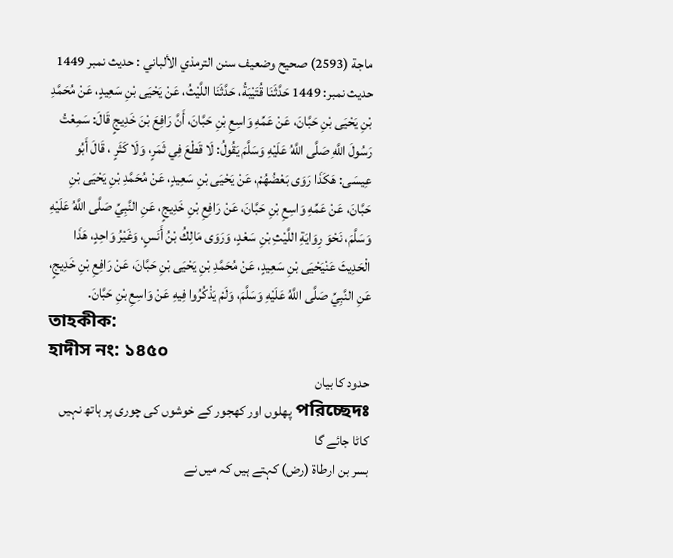ماجة (2593) صحيح وضعيف سنن الترمذي الألباني : حديث نمبر 1449
حدیث نمبر: 1449 حَدَّثَنَا قُتَيْبَةُ، حَدَّثَنَا اللَّيْثُ، عَنْ يَحْيَى بْنِ سَعِيدٍ، عَنْ مُحَمَّدِ بْنِ يَحْيَى بْنِ حَبَّانَ، عَنْ عَمِّهِ وَاسِعِ بْنِ حَبَّانَ، أَنَّ رَافِعَ بْنَ خَدِيجٍ قَالَ: سَمِعْتُ رَسُولَ اللَّهِ صَلَّى اللَّهُ عَلَيْهِ وَسَلَّمَ يَقُولُ: لَا قَطْعَ فِي ثَمَرٍ، وَلَا كَثَرٍ ، قَالَ أَبُو عِيسَى: هَكَذَا رَوَى بَعْضُهُمْ، عَنْ يَحْيَى بْنِ سَعِيدٍ، عَنْ مُحَمَّدِ بْنِ يَحْيَى بْنِ حَبَّانَ، عَنْ عَمِّهِ وَاسِعِ بْنِ حَبَّانَ، عَنْ رَافِعِ بْنِ خَدِيجٍ، عَنِ النَّبِيِّ صَلَّى اللَّهُ عَلَيْهِ وَسَلَّمَ، نَحْوَ رِوَايَةِ اللَّيْثِ بْنِ سَعْدٍ، وَرَوَى مَالِكُ بْنُ أَنَسٍ، وَغَيْرُ وَاحِدٍ، هَذَا الْحَدِيثَ عَنْيَحْيَى بْنِ سَعِيدٍ، عَنْ مُحَمَّدِ بْنِ يَحْيَى بْنِ حَبَّانَ، عَنْ رَافِعِ بْنِ خَدِيجٍ، عَنِ النَّبِيِّ صَلَّى اللَّهُ عَلَيْهِ وَسَلَّمَ، وَلَمْ يَذْكُرُوا فِيهِ عَنْ وَاسِعِ بْنِ حَبَّانَ.
তাহকীক:
হাদীস নং: ১৪৫০
حدود کا بیان
পরিচ্ছেদঃ پھلوں اور کھجور کے خوشوں کی چوری پر ہاتھ نہیں کاٹا جائے گا
بسر بن ارطاۃ (رض) کہتے ہیں کہ میں نے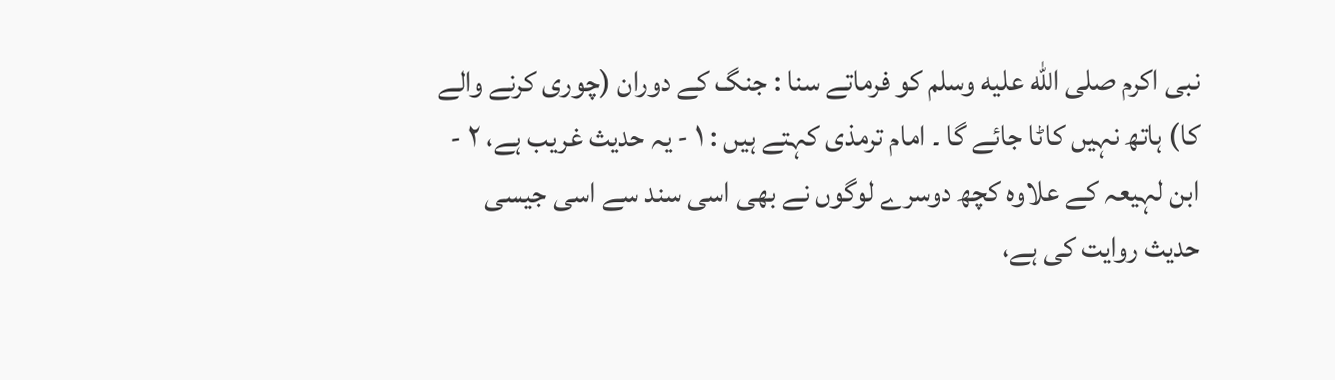نبی اکرم صلى الله عليه وسلم کو فرماتے سنا : جنگ کے دوران (چوری کرنے والے کا) ہاتھ نہیں کاٹا جائے گا ۔ امام ترمذی کہتے ہیں : ١ - یہ حدیث غریب ہے، ٢ - ابن لہیعہ کے علاوہ کچھ دوسرے لوگوں نے بھی اسی سند سے اسی جیسی حدیث روایت کی ہے،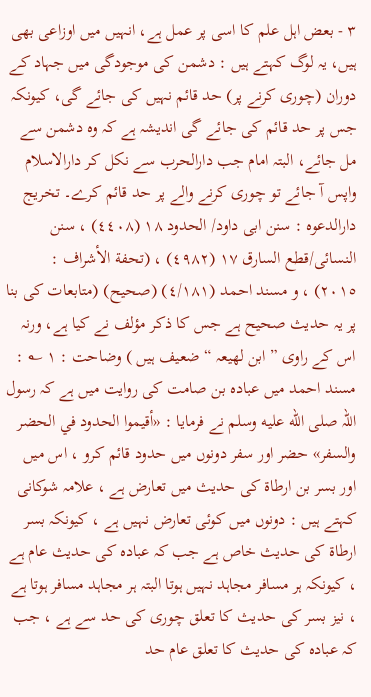٣ - بعض اہل علم کا اسی پر عمل ہے، انہیں میں اوزاعی بھی ہیں، یہ لوگ کہتے ہیں : دشمن کی موجودگی میں جہاد کے دوران (چوری کرنے پر) حد قائم نہیں کی جائے گی، کیونکہ جس پر حد قائم کی جائے گی اندیشہ ہے کہ وہ دشمن سے مل جائے، البتہ امام جب دارالحرب سے نکل کر دارالاسلام واپس آ جائے تو چوری کرنے والے پر حد قائم کرے۔ تخریج دارالدعوہ : سنن ابی داود/ الحدود ١٨ (٤٤٠٨) ، سنن النسائی/قطع السارق ١٧ (٤٩٨٢) ، (تحفة الأشراف : ٢٠١٥) ، و مسند احمد (٤/١٨١) (صحیح) (متابعات کی بنا پر یہ حدیث صحیح ہے جس کا ذکر مؤلف نے کیا ہے، ورنہ اس کے راوی ” ابن لھیعہ “ ضعیف ہیں ) وضاحت : ١ ؎ : مسند احمد میں عبادہ بن صامت کی روایت میں ہے کہ رسول اللہ صلى الله عليه وسلم نے فرمایا : «أقيموا الحدود في الحضر والسفر» حضر اور سفر دونوں میں حدود قائم کرو ، اس میں اور بسر بن ارطاۃ کی حدیث میں تعارض ہے ، علامہ شوکانی کہتے ہیں : دونوں میں کوئی تعارض نہیں ہے ، کیونکہ بسر ارطاۃ کی حدیث خاص ہے جب کہ عبادہ کی حدیث عام ہے ، کیونکہ ہر مسافر مجاہد نہیں ہوتا البتہ ہر مجاہد مسافر ہوتا ہے ، نیز بسر کی حدیث کا تعلق چوری کی حد سے ہے ، جب کہ عبادہ کی حدیث کا تعلق عام حد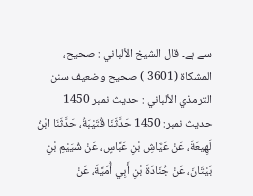سے ہے۔ قال الشيخ الألباني : صحيح، المشکاة (3601 ) صحيح وضعيف سنن الترمذي الألباني : حديث نمبر 1450
حدیث نمبر: 1450 حَدَّثَنَا قُتَيْبَةُ، حَدَّثَنَا ابْنُ لَهِيعَةَ، عَنْ عَيَّاشِ بْنِ عَبَّاسٍ، عَنْ شُيَيْمِ بْنِ بَيْتَانَ، عَنْ جُنَادَةَ بْنِ أَبِي أُمَيَّةَ، عَنْ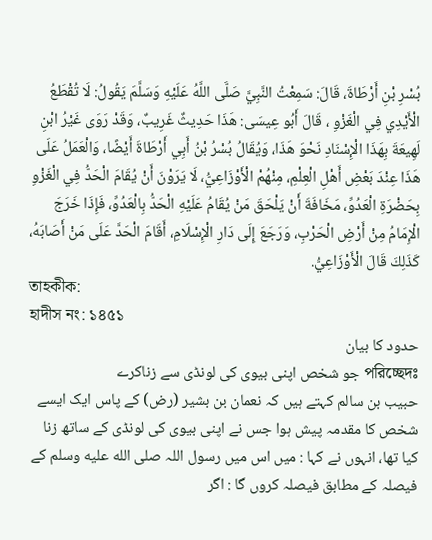بُسْرِ بْنِ أَرْطَاةَ، قَالَ: سَمِعْتُ النَّبِيَّ صَلَّى اللَّهُ عَلَيْهِ وَسَلَّمَ يَقُولُ: لَا تُقْطَعُ الْأَيْدِي فِي الْغَزْوِ ، قَالَ أَبُو عِيسَى: هَذَا حَدِيثٌ غَرِيبٌ، وَقَدْ رَوَى غَيْرُ ابْنِ لَهِيعَةَ بِهَذَا الْإِسْنَادِ نَحْوَ هَذَا، وَيُقَالُ بُسْرُ بْنُ أَبِي أَرْطَاةَ أَيْضًا، وَالْعَمَلُ عَلَى هَذَا عِنْدَ بَعْضِ أَهْلِ الْعِلْمِ، مِنْهُمْ الْأَوْزَاعِيُّ، لَا يَرَوْنَ أَنْ يُقَامَ الْحَدُّ فِي الْغَزْوِ بِحَضْرَةِ الْعَدُوِّ، مَخَافَةَ أَنْ يَلْحَقَ مَنْ يُقَامُ عَلَيْهِ الْحَدُّ بِالْعَدُوِّ، فَإِذَا خَرَجَ الْإِمَامُ مِنْ أَرْضِ الْحَرْبِ، وَرَجَعَ إِلَى دَارِ الْإِسْلَامِ، أَقَامَ الْحَدَّ عَلَى مَنْ أَصَابَهُ، كَذَلِكَ قَالَ الْأَوْزَاعِيُّ.
তাহকীক:
হাদীস নং: ১৪৫১
حدود کا بیان
পরিচ্ছেদঃ جو شخص اپنی بیوی کی لونڈی سے زناکرے
حبیب بن سالم کہتے ہیں کہ نعمان بن بشیر (رض) کے پاس ایک ایسے شخص کا مقدمہ پیش ہوا جس نے اپنی بیوی کی لونڈی کے ساتھ زنا کیا تھا، انہوں نے کہا : میں اس میں رسول اللہ صلى الله عليه وسلم کے فیصلہ کے مطابق فیصلہ کروں گا : اگر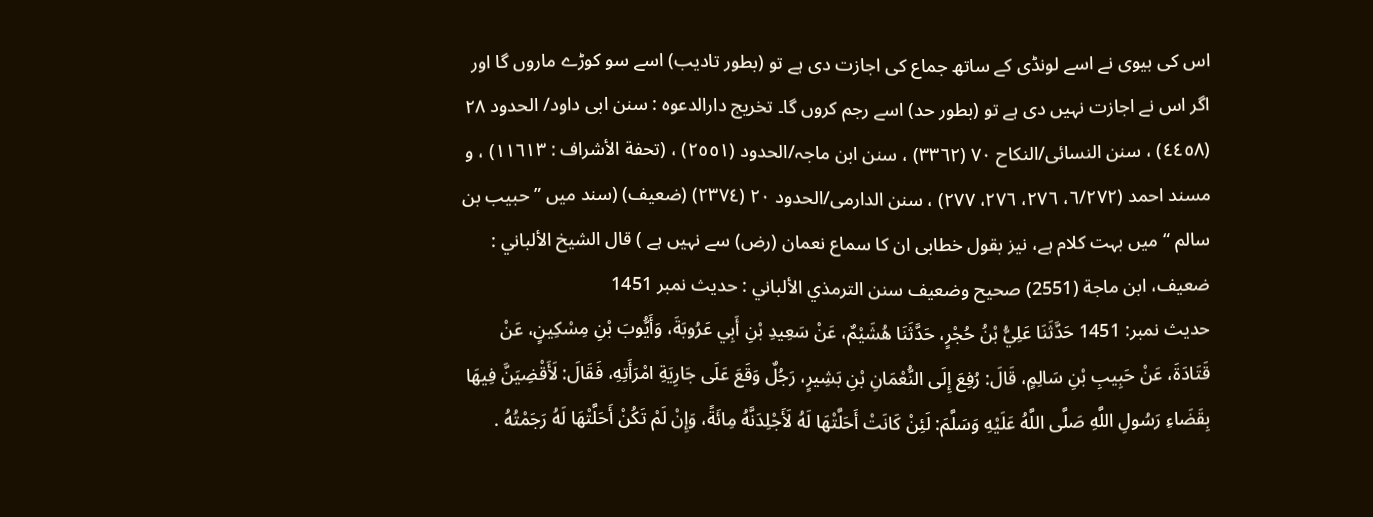اس کی بیوی نے اسے لونڈی کے ساتھ جماع کی اجازت دی ہے تو (بطور تادیب) اسے سو کوڑے ماروں گا اور اگر اس نے اجازت نہیں دی ہے تو (بطور حد) اسے رجم کروں گا۔ تخریج دارالدعوہ : سنن ابی داود/ الحدود ٢٨ (٤٤٥٨) ، سنن النسائی/النکاح ٧٠ (٣٣٦٢) ، سنن ابن ماجہ/الحدود (٢٥٥١) ، (تحفة الأشراف : ١١٦١٣) ، و مسند احمد (٦/٢٧٢، ٢٧٦، ٢٧٦، ٢٧٧) ، سنن الدارمی/الحدود ٢٠ (٢٣٧٤) (ضعیف) (سند میں ” حبیب بن سالم “ میں بہت کلام ہے، نیز بقول خطابی ان کا سماع نعمان (رض) سے نہیں ہے ) قال الشيخ الألباني : ضعيف، ابن ماجة (2551) صحيح وضعيف سنن الترمذي الألباني : حديث نمبر 1451
حدیث نمبر: 1451 حَدَّثَنَا عَلِيُّ بْنُ حُجْرٍ، حَدَّثَنَا هُشَيْمٌ، عَنْ سَعِيدِ بْنِ أَبِي عَرُوبَةَ، وَأَيُّوبَ بْنِ مِسْكِينٍ، عَنْ قَتَادَةَ، عَنْ حَبِيبِ بْنِ سَالِمٍ، قَالَ: رُفِعَ إِلَى النُّعْمَانِ بْنِ بَشِيرٍ، رَجُلٌ وَقَعَ عَلَى جَارِيَةِ امْرَأَتِهِ، فَقَالَ: لَأَقْضِيَنَّ فِيهَا بِقَضَاءِ رَسُولِ اللَّهِ صَلَّى اللَّهُ عَلَيْهِ وَسَلَّمَ: لَئِنْ كَانَتْ أَحَلَّتْهَا لَهُ لَأَجْلِدَنَّهُ مِائَةً، وَإِنْ لَمْ تَكُنْ أَحَلَّتْهَا لَهُ رَجَمْتُهُ .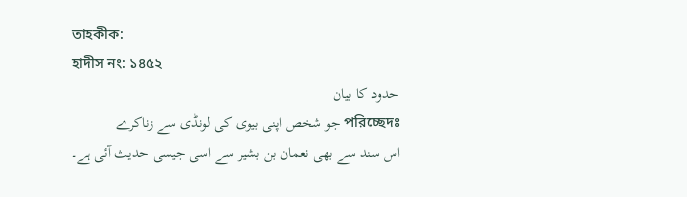তাহকীক:
হাদীস নং: ১৪৫২
حدود کا بیان
পরিচ্ছেদঃ جو شخص اپنی بیوی کی لونڈی سے زناکرے
اس سند سے بھی نعمان بن بشیر سے اسی جیسی حدیث آئی ہے۔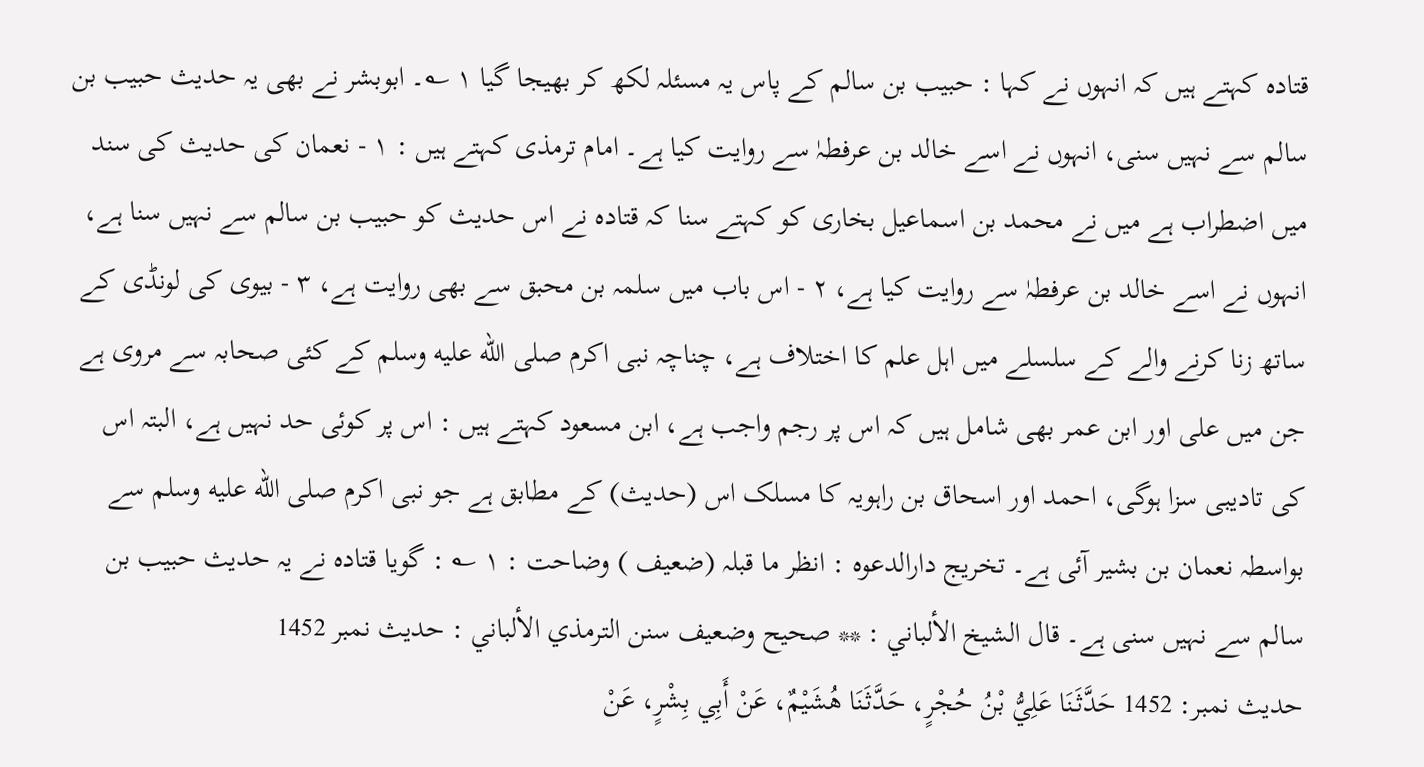قتادہ کہتے ہیں کہ انہوں نے کہا : حبیب بن سالم کے پاس یہ مسئلہ لکھ کر بھیجا گیا ١ ؎۔ ابوبشر نے بھی یہ حدیث حبیب بن سالم سے نہیں سنی، انہوں نے اسے خالد بن عرفطہٰ سے روایت کیا ہے۔ امام ترمذی کہتے ہیں : ١ - نعمان کی حدیث کی سند میں اضطراب ہے میں نے محمد بن اسماعیل بخاری کو کہتے سنا کہ قتادہ نے اس حدیث کو حبیب بن سالم سے نہیں سنا ہے، انہوں نے اسے خالد بن عرفطہٰ سے روایت کیا ہے، ٢ - اس باب میں سلمہ بن محبق سے بھی روایت ہے، ٣ - بیوی کی لونڈی کے ساتھ زنا کرنے والے کے سلسلے میں اہل علم کا اختلاف ہے، چناچہ نبی اکرم صلى الله عليه وسلم کے کئی صحابہ سے مروی ہے جن میں علی اور ابن عمر بھی شامل ہیں کہ اس پر رجم واجب ہے، ابن مسعود کہتے ہیں : اس پر کوئی حد نہیں ہے، البتہ اس کی تادیبی سزا ہوگی، احمد اور اسحاق بن راہویہ کا مسلک اس (حدیث) کے مطابق ہے جو نبی اکرم صلى الله عليه وسلم سے بواسطہ نعمان بن بشیر آئی ہے۔ تخریج دارالدعوہ : انظر ما قبلہ (ضعیف ) وضاحت : ١ ؎ : گویا قتادہ نے یہ حدیث حبیب بن سالم سے نہیں سنی ہے۔ قال الشيخ الألباني : ** صحيح وضعيف سنن الترمذي الألباني : حديث نمبر 1452
حدیث نمبر: 1452 حَدَّثَنَا عَلِيُّ بْنُ حُجْرٍ، حَدَّثَنَا هُشَيْمٌ، عَنْ أَبِي بِشْرٍ، عَنْ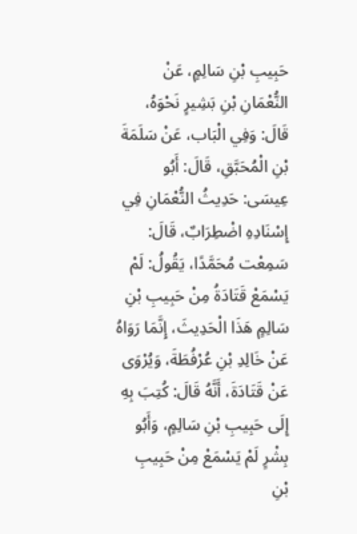حَبِيبِ بْنِ سَالِمٍ، عَنْ النُّعْمَانِ بْنِ بَشِيرٍ نَحْوَهُ، قَالَ: وَفِي الْبَاب، عَنْ سَلَمَةَ بْنِ الْمُحَبَّقِ، قَالَ: أَبُو عِيسَى: حَدِيثُ النُّعْمَانِ فِي إِسْنَادِهِ اضْطِرَابٌ، قَالَ: سَمِعْت مُحَمَّدًا، يَقُولُ: لَمْ يَسْمَعْ قَتَادَةُ مِنْ حَبِيبِ بْنِ سَالِمٍ هَذَا الْحَدِيثَ، إِنَّمَا رَوَاهُ عَنْ خَالِدِ بْنِ عُرْفُطَةَ، وَيُرْوَى عَنْ قَتَادَةَ، أَنَّهُ قَالَ: كُتِبَ بِهِ إِلَى حَبِيبِ بْنِ سَالِمٍ، وَأَبُو بِشْرٍ لَمْ يَسْمَعْ مِنْ حَبِيبِ بْنِ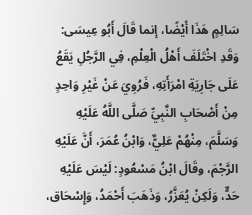سَالِمٍ هَذَا أَيْضًا، إنما قَالَ أَبُو عِيسَى: وَقَدِ اخْتَلَفَ أَهْلُ الْعِلْمِ، فِي الرَّجُلِ يَقَعُ عَلَى جَارِيَةِ امْرَأَتِهِ، فَرُوِيَ عَنْ غَيْرِ وَاحِدٍ مِنْ أَصْحَابِ النَّبِيِّ صَلَّى اللَّهُ عَلَيْهِ وَسَلَّمَ، مِنْهُمْ عَلِيٌّ، وَابْنُ عُمَرَ، أَنَّ عَلَيْهِ الرَّجْمَ، وقَالَ ابْنُ مَسْعُودٍ: لَيْسَ عَلَيْهِ حَدٌّ، وَلَكِنْ يُعَزَّرُ، وَذَهَبَ أَحْمَدُ، وَإِسْحَاق،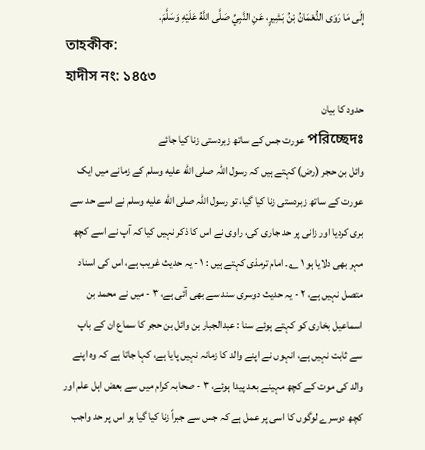إِلَى مَا رَوَى النُّعْمَانُ بْنُ بَشِيرٍ، عَنِ النَّبِيِّ صَلَّى اللَّهُ عَلَيْهِ وَسَلَّمَ.
তাহকীক:
হাদীস নং: ১৪৫৩
حدود کا بیان
পরিচ্ছেদঃ عورت جس کے ساتھ زبردستی زنا کیا جائے
وائل بن حجر (رض) کہتے ہیں کہ رسول اللہ صلى الله عليه وسلم کے زمانے میں ایک عورت کے ساتھ زبردستی زنا کیا گیا، تو رسول اللہ صلى الله عليه وسلم نے اسے حد سے بری کردیا اور زانی پر حد جاری کی، راوی نے اس کا ذکر نہیں کیا کہ آپ نے اسے کچھ مہر بھی دلایا ہو ١ ؎۔ امام ترمذی کہتے ہیں : ١ - یہ حدیث غریب ہے، اس کی اسناد متصل نہیں ہے، ٢ - یہ حدیث دوسری سند سے بھی آئی ہے، ٣ - میں نے محمد بن اسماعیل بخاری کو کہتے ہوئے سنا : عبدالجبار بن وائل بن حجر کا سماع ان کے باپ سے ثابت نہیں ہے، انہوں نے اپنے والد کا زمانہ نہیں پایا ہے، کہا جاتا ہے کہ وہ اپنے والد کی موت کے کچھ مہینے بعد پیدا ہوئے، ٣ - صحابہ کرام میں سے بعض اہل علم اور کچھ دوسرے لوگوں کا اسی پر عمل ہے کہ جس سے جبراً زنا کیا گیا ہو اس پر حد واجب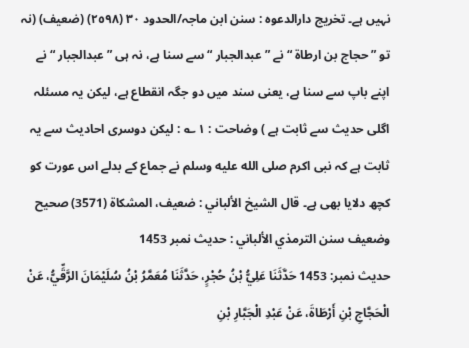نہیں ہے۔ تخریج دارالدعوہ : سنن ابن ماجہ/الحدود ٣٠ (٢٥٩٨) (ضعیف) (نہ تو ” حجاج بن ارطاة “ نے ” عبدالجبار “ سے سنا ہے، نہ ہی ” عبدالجبار “ نے اپنے باپ سے سنا ہے، یعنی سند میں دو جگہ انقطاع ہے، لیکن یہ مسئلہ اگلی حدیث سے ثابت ہے ) وضاحت : ١ ؎ : لیکن دوسری احادیث سے یہ ثابت ہے کہ نبی اکرم صلى الله عليه وسلم نے جماع کے بدلے اس عورت کو کچھ دلایا بھی ہے۔ قال الشيخ الألباني : ضعيف، المشکاة (3571) صحيح وضعيف سنن الترمذي الألباني : حديث نمبر 1453
حدیث نمبر: 1453 حَدَّثَنَا عَلِيُّ بْنُ حُجْرٍ، حَدَّثَنَا مُعَمَّرُ بْنُ سُلَيْمَانَ الرَّقِّيُّ، عَنْ الْحَجَّاجِ بْنِ أَرْطَاةَ، عَنْ عَبْدِ الْجَبَّارِ بْنِ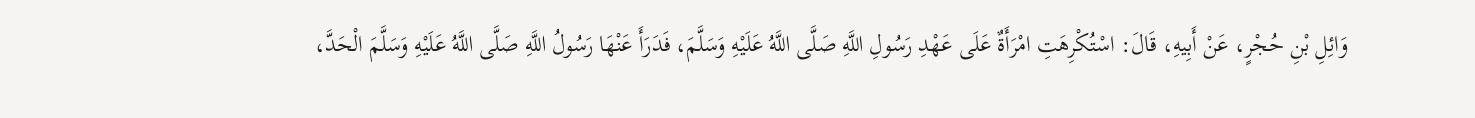وَائِلِ بْنِ حُجْرٍ، عَنْ أَبِيهِ، قَالَ: اسْتُكْرِهَتِ امْرَأَةٌ عَلَى عَهْدِ رَسُولِ اللَّهِ صَلَّى اللَّهُ عَلَيْهِ وَسَلَّمَ، فَدَرَأَ عَنْهَا رَسُولُ اللَّهِ صَلَّى اللَّهُ عَلَيْهِ وَسَلَّمَ الْحَدَّ،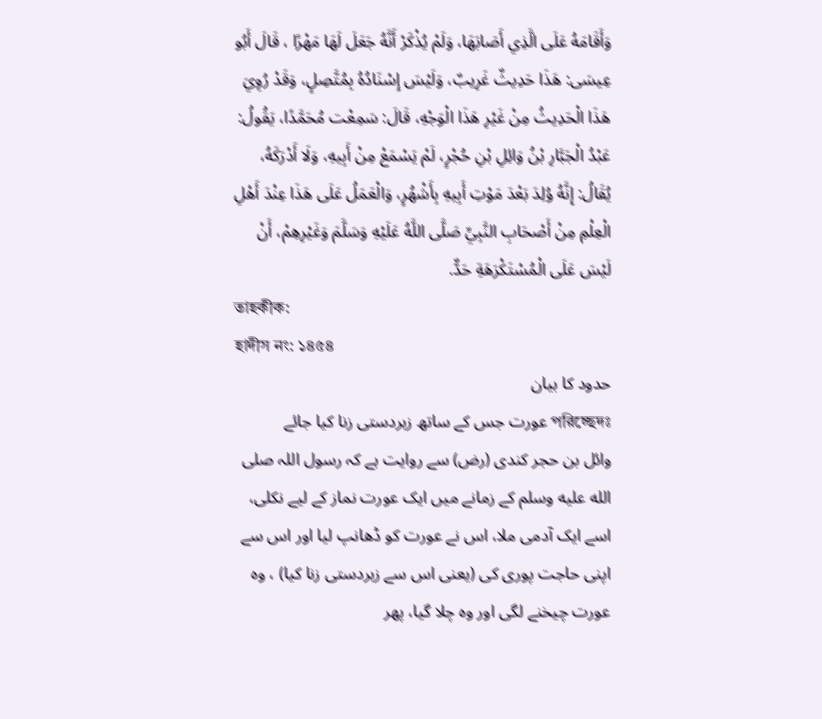وَأَقَامَهُ عَلَى الَّذِي أَصَابَهَا، وَلَمْ يُذْكَرْ أَنَّهُ جَعَلَ لَهَا مَهْرًا ، قَالَ أَبُو عِيسَى: هَذَا حَدِيثٌ غَرِيبٌ، وَلَيْسَ إِسْنَادُهُ بِمُتَّصِلٍ، وَقَدْ رُوِيَ هَذَا الْحَدِيثُ مِنْ غَيْرِ هَذَا الْوَجْهِ، قَالَ: سَمِعْت مُحَمَّدًا، يَقُولُ: عَبْدُ الْجَبَّارِ بْنُ وَائِلِ بْنِ حُجْرٍ، لَمْ يَسْمَعْ مِنْ أَبِيهِ، وَلَا أَدْرَكَهُ، يُقَالُ: إِنَّهُ وُلِدَ بَعْدَ مَوْتِ أَبِيهِ بِأَشْهُرٍ، وَالْعَمَلُ عَلَى هَذَا عِنْدَ أَهْلِ الْعِلْمِ مِنْ أَصْحَابِ النَّبِيِّ صَلَّى اللَّهُ عَلَيْهِ وَسَلَّمَ وَغَيْرِهِمْ، أَنْ لَيْسَ عَلَى الْمُسْتَكْرَهَةِ حَدٌّ.
তাহকীক:
হাদীস নং: ১৪৫৪
حدود کا بیان
পরিচ্ছেদঃ عورت جس کے ساتھ زبردستی زنا کیا جائے
وائل بن حجر کندی (رض) سے روایت ہے کہ رسول اللہ صلى الله عليه وسلم کے زمانے میں ایک عورت نماز کے لیے نکلی، اسے ایک آدمی ملا، اس نے عورت کو ڈھانپ لیا اور اس سے اپنی حاجت پوری کی (یعنی اس سے زبردستی زنا کیا) ، وہ عورت چیخنے لگی اور وہ چلا گیا، پھر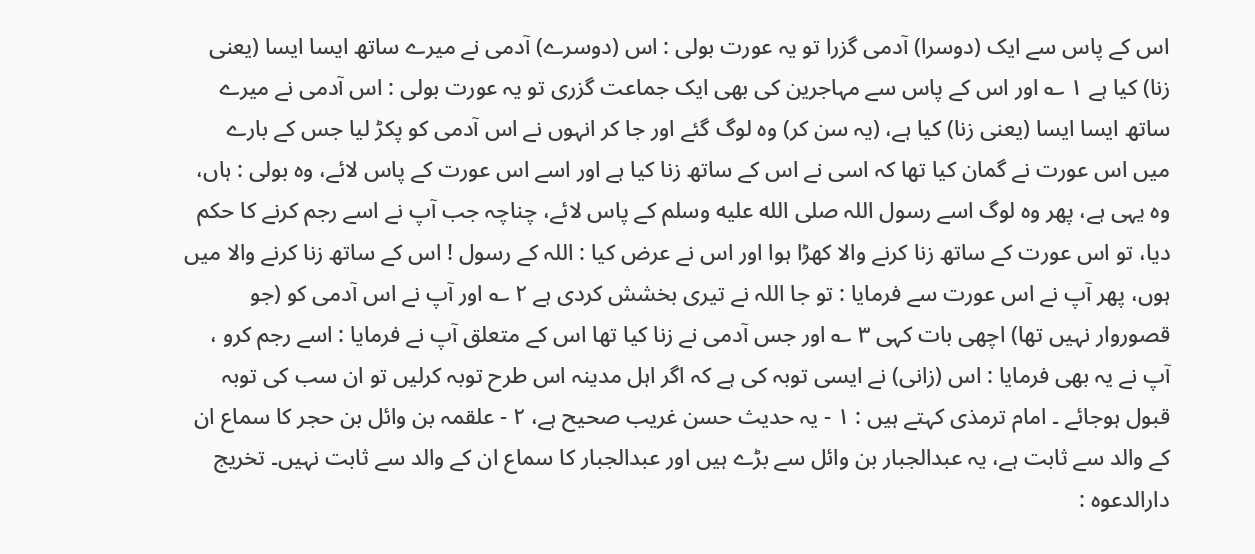اس کے پاس سے ایک (دوسرا) آدمی گزرا تو یہ عورت بولی : اس (دوسرے) آدمی نے میرے ساتھ ایسا ایسا (یعنی زنا) کیا ہے ١ ؎ اور اس کے پاس سے مہاجرین کی بھی ایک جماعت گزری تو یہ عورت بولی : اس آدمی نے میرے ساتھ ایسا ایسا (یعنی زنا) کیا ہے، (یہ سن کر) وہ لوگ گئے اور جا کر انہوں نے اس آدمی کو پکڑ لیا جس کے بارے میں اس عورت نے گمان کیا تھا کہ اسی نے اس کے ساتھ زنا کیا ہے اور اسے اس عورت کے پاس لائے، وہ بولی : ہاں، وہ یہی ہے، پھر وہ لوگ اسے رسول اللہ صلى الله عليه وسلم کے پاس لائے، چناچہ جب آپ نے اسے رجم کرنے کا حکم دیا، تو اس عورت کے ساتھ زنا کرنے والا کھڑا ہوا اور اس نے عرض کیا : اللہ کے رسول ! اس کے ساتھ زنا کرنے والا میں ہوں، پھر آپ نے اس عورت سے فرمایا : تو جا اللہ نے تیری بخشش کردی ہے ٢ ؎ اور آپ نے اس آدمی کو (جو قصوروار نہیں تھا) اچھی بات کہی ٣ ؎ اور جس آدمی نے زنا کیا تھا اس کے متعلق آپ نے فرمایا : اسے رجم کرو ، آپ نے یہ بھی فرمایا : اس (زانی) نے ایسی توبہ کی ہے کہ اگر اہل مدینہ اس طرح توبہ کرلیں تو ان سب کی توبہ قبول ہوجائے ۔ امام ترمذی کہتے ہیں : ١ - یہ حدیث حسن غریب صحیح ہے، ٢ - علقمہ بن وائل بن حجر کا سماع ان کے والد سے ثابت ہے، یہ عبدالجبار بن وائل سے بڑے ہیں اور عبدالجبار کا سماع ان کے والد سے ثابت نہیں۔ تخریج دارالدعوہ :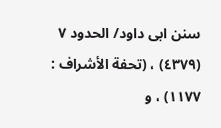سنن ابی داود/ الحدود ٧ (٤٣٧٩) ، (تحفة الأشراف : ١١٧٧) ، و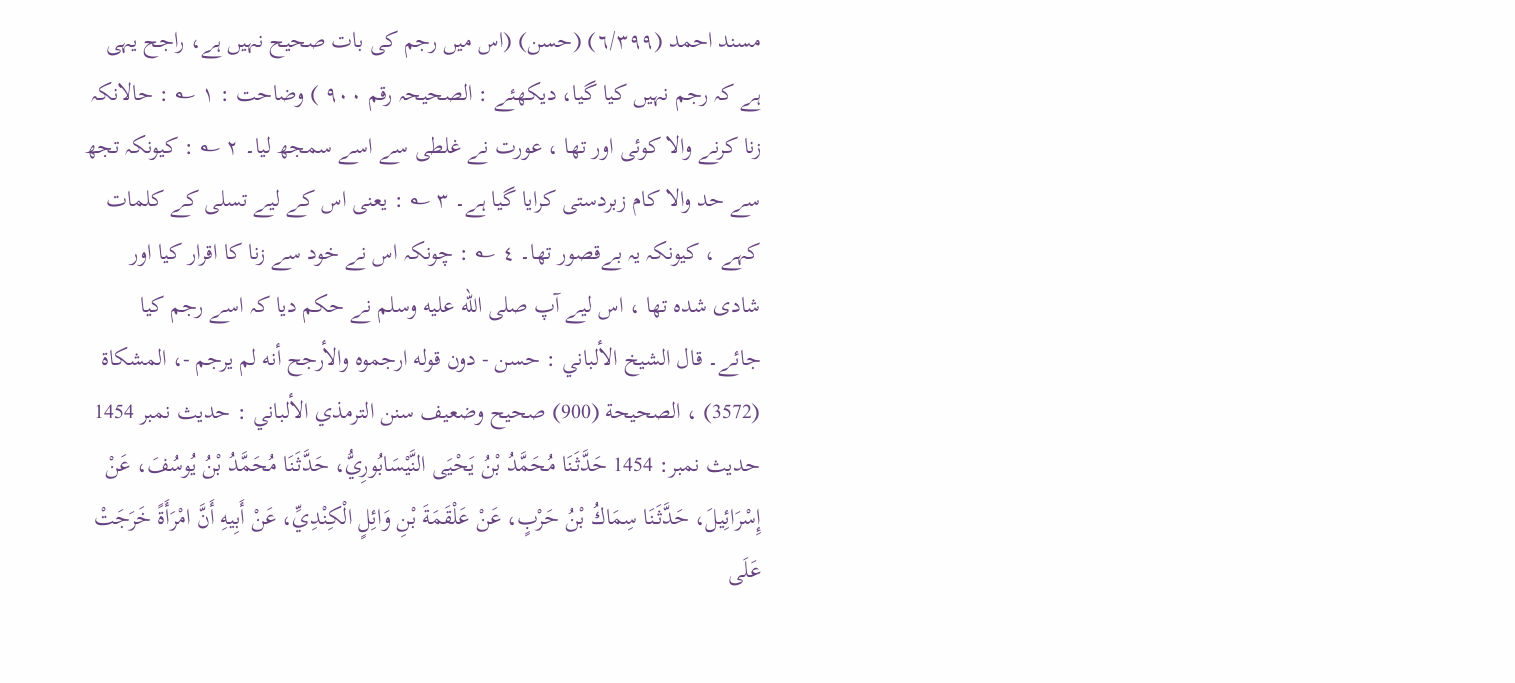مسند احمد (٦/٣٩٩) (حسن) (اس میں رجم کی بات صحیح نہیں ہے، راجح یہی ہے کہ رجم نہیں کیا گیا، دیکھئے : الصحیحہ رقم ٩٠٠ ) وضاحت : ١ ؎ : حالانکہ زنا کرنے والا کوئی اور تھا ، عورت نے غلطی سے اسے سمجھ لیا۔ ٢ ؎ : کیونکہ تجھ سے حد والا کام زبردستی کرایا گیا ہے۔ ٣ ؎ : یعنی اس کے لیے تسلی کے کلمات کہے ، کیونکہ یہ بےقصور تھا۔ ٤ ؎ : چونکہ اس نے خود سے زنا کا اقرار کیا اور شادی شدہ تھا ، اس لیے آپ صلى الله عليه وسلم نے حکم دیا کہ اسے رجم کیا جائے۔ قال الشيخ الألباني : حسن - دون قوله ارجموه والأرجح أنه لم يرجم -، المشکاة (3572) ، الصحيحة (900) صحيح وضعيف سنن الترمذي الألباني : حديث نمبر 1454
حدیث نمبر: 1454 حَدَّثَنَا مُحَمَّدُ بْنُ يَحْيَى النَّيْسَابُورِيُّ، حَدَّثَنَا مُحَمَّدُ بْنُ يُوسُفَ، عَنْ إِسْرَائِيلَ، حَدَّثَنَا سِمَاكُ بْنُ حَرْبٍ، عَنْ عَلْقَمَةَ بْنِ وَائِلٍ الْكِنْدِيِّ، عَنْ أَبِيهِ أَنَّ امْرَأَةً خَرَجَتْ عَلَى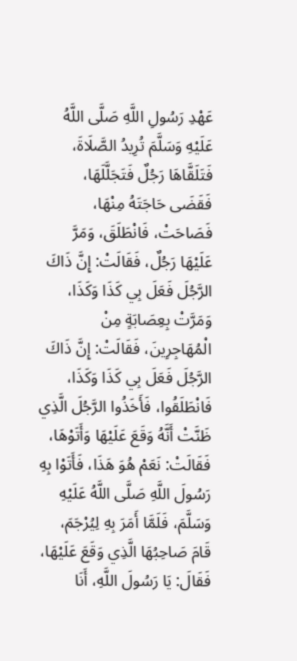عَهْدِ رَسُولِ اللَّهِ صَلَّى اللَّهُ عَلَيْهِ وَسَلَّمَ تُرِيدُ الصَّلَاةَ، فَتَلَقَّاهَا رَجُلٌ فَتَجَلَّلَهَا، فَقَضَى حَاجَتَهُ مِنْهَا، فَصَاحَتْ، فَانْطَلَقَ، وَمَرَّ عَلَيْهَا رَجُلٌ، فَقَالَتْ: إِنَّ ذَاكَ الرَّجُلَ فَعَلَ بِي كَذَا وَكَذَا، وَمَرَّتْ بِعِصَابَةٍ مِنْ الْمُهَاجِرِينَ، فَقَالَتْ: إِنَّ ذَاكَ الرَّجُلَ فَعَلَ بِي كَذَا وَكَذَا، فَانْطَلَقُوا، فَأَخَذُوا الرَّجُلَ الَّذِي ظَنَّتْ أَنَّهُ وَقَعَ عَلَيْهَا وَأَتَوْهَا، فَقَالَتْ: نَعَمْ هُوَ هَذَا، فَأَتَوْا بِهِ رَسُولَ اللَّهِ صَلَّى اللَّهُ عَلَيْهِ وَسَلَّمَ، فَلَمَّا أَمَرَ بِهِ لِيُرْجَمَ، قَامَ صَاحِبُهَا الَّذِي وَقَعَ عَلَيْهَا، فَقَالَ: يَا رَسُولَ اللَّهِ، أَنَا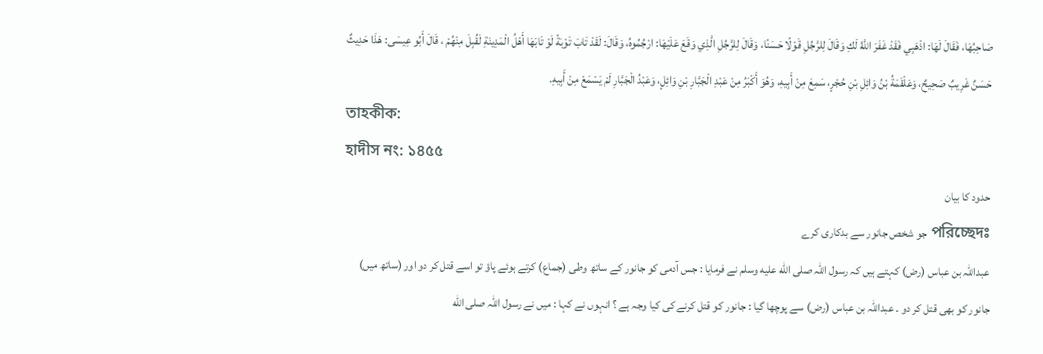صَاحِبُهَا، فَقَالَ لَهَا: اذْهَبِي فَقَدْ غَفَرَ اللَّهُ لَكِ وَقَالَ لِلرَّجُلِ قَوْلًا حَسَنًا، وَقَالَ لِلرَّجُلِ الَّذِي وَقَعَ عَلَيْهَا: ارْجُمُوهُ، وَقَالَ: لَقَدْ تَابَ تَوْبَةً لَوْ تَابَهَا أَهْلُ الْمَدِينَةِ لَقُبِلَ مِنْهُمْ ، قَالَ أَبُو عِيسَى: هَذَا حَدِيثٌ حَسَنٌ غَرِيبٌ صَحِيحٌ، وَعَلْقَمَةُ بْنُ وَائِلِ بْنِ حُجْرٍ، سَمِعَ مِنْ أَبِيهِ، وَهُوَ أَكْبَرُ مِنْ عَبْدِ الْجَبَّارِ بْنِ وَائِلٍ، وَعَبْدُ الْجَبَّارِ لَمْ يَسْمَعْ مِنْ أَبِيهِ.
তাহকীক:
হাদীস নং: ১৪৫৫
حدود کا بیان
পরিচ্ছেদঃ جو شخص جانور سے بدکاری کرے
عبداللہ بن عباس (رض) کہتے ہیں کہ رسول اللہ صلى الله عليه وسلم نے فرمایا : جس آدمی کو جانور کے ساتھ وطی (جماع) کرتے ہوئے پاؤ تو اسے قتل کر دو اور (ساتھ میں) جانور کو بھی قتل کر دو ۔ عبداللہ بن عباس (رض) سے پوچھا گیا : جانور کو قتل کرنے کی کیا وجہ ہے ؟ انہوں نے کہا : میں نے رسول اللہ صلى الله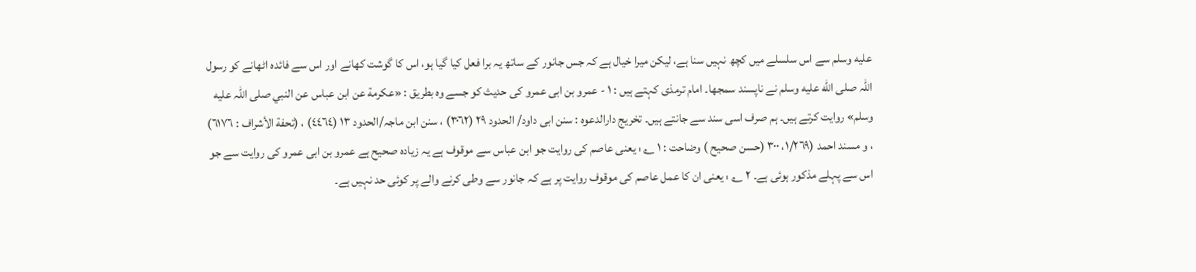عليه وسلم سے اس سلسلے میں کچھ نہیں سنا ہے، لیکن میرا خیال ہے کہ جس جانور کے ساتھ یہ برا فعل کیا گیا ہو، اس کا گوشت کھانے اور اس سے فائدہ اٹھانے کو رسول اللہ صلى الله عليه وسلم نے ناپسند سمجھا۔ امام ترمذی کہتے ہیں : ١ - عمرو بن ابی عمرو کی حدیث کو جسے وہ بطریق : «عكرمة عن ابن عباس عن النبي صلی اللہ عليه وسلم» روایت کرتے ہیں۔ ہم صرف اسی سند سے جانتے ہیں۔ تخریج دارالدعوہ : سنن ابی داود/ الحدود ٢٩ (٣٠٦٢) ، سنن ابن ماجہ/الحدود ١٣ (٤٤٦٤) ، (تحفة الأشراف : ٦١٧٦) ، و مسند احمد (١/٢٦٩، ٣٠٠ (حسن صحیح ) وضاحت : ١ ؎ : یعنی عاصم کی روایت جو ابن عباس سے موقوف ہے یہ زیادہ صحیح ہے عمرو بن ابی عمرو کی روایت سے جو اس سے پہلے مذکور ہوئی ہے۔ ٢ ؎ : یعنی ان کا عمل عاصم کی موقوف روایت پر ہے کہ جانور سے وطی کرنے والے پر کوئی حد نہیں ہے۔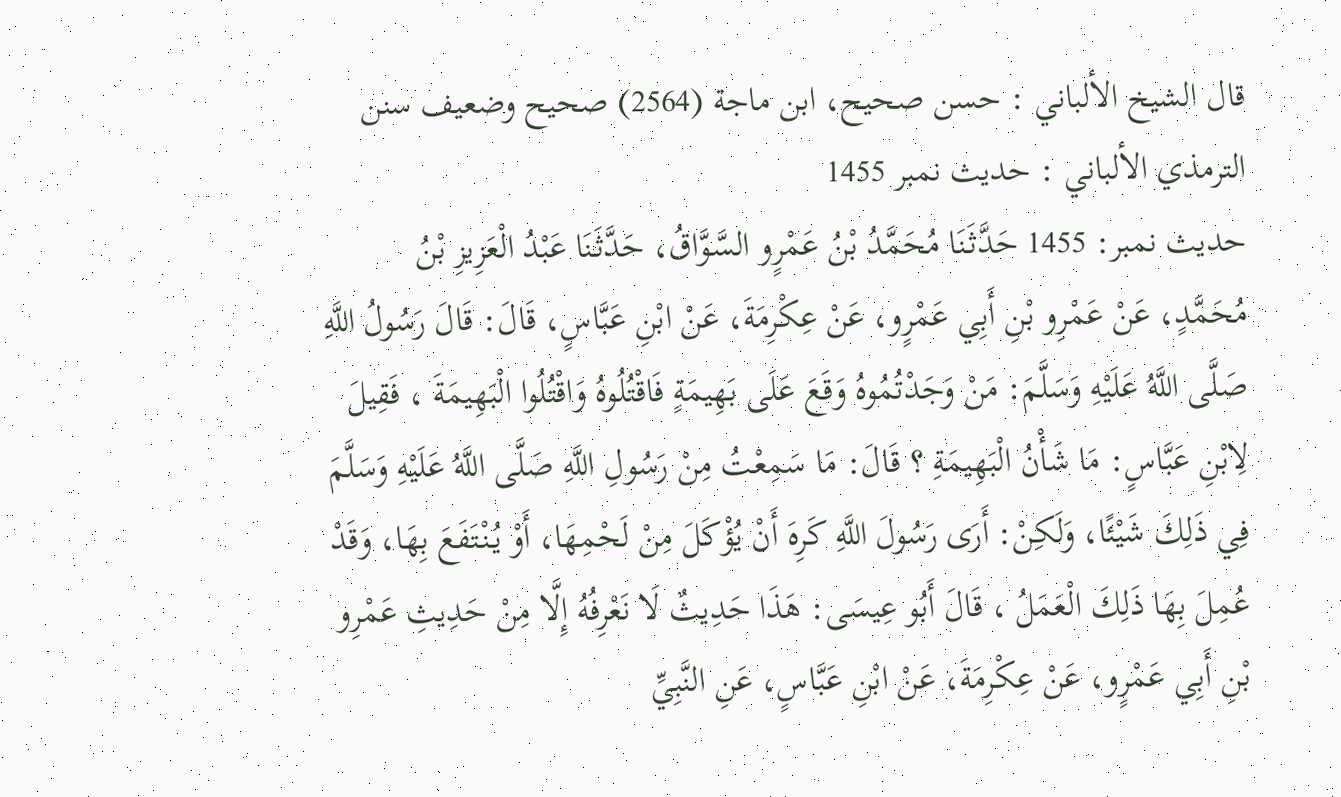قال الشيخ الألباني : حسن صحيح، ابن ماجة (2564) صحيح وضعيف سنن الترمذي الألباني : حديث نمبر 1455
حدیث نمبر: 1455 حَدَّثَنَا مُحَمَّدُ بْنُ عَمْرٍو السَّوَّاقُ، حَدَّثَنَا عَبْدُ الْعَزِيزِ بْنُ مُحَمَّدٍ، عَنْ عَمْرِو بْنِ أَبِي عَمْرٍو، عَنْ عِكْرِمَةَ، عَنْ ابْنِ عَبَّاسٍ، قَالَ: قَالَ رَسُولُ اللَّهِ صَلَّى اللَّهُ عَلَيْهِ وَسَلَّمَ: مَنْ وَجَدْتُمُوهُ وَقَعَ عَلَى بَهِيمَةٍ فَاقْتُلُوهُ وَاقْتُلُوا الْبَهِيمَةَ ، فَقِيلَ لِابْنِ عَبَّاسٍ: مَا شَأْنُ الْبَهِيمَةِ ؟ قَالَ: مَا سَمِعْتُ مِنْ رَسُولِ اللَّهِ صَلَّى اللَّهُ عَلَيْهِ وَسَلَّمَ فِي ذَلِكَ شَيْئًا، وَلَكِنْ: أَرَى رَسُولَ اللَّهِ كَرِهَ أَنْ يُؤْكَلَ مِنْ لَحْمِهَا، أَوْ يُنْتَفَعَ بِهَا، وَقَدْ عُمِلَ بِهَا ذَلِكَ الْعَمَلُ ، قَالَ أَبُو عِيسَى: هَذَا حَدِيثٌ لَا نَعْرِفُهُ إِلَّا مِنْ حَدِيثِ عَمْرِو بْنِ أَبِي عَمْرٍو، عَنْ عِكْرِمَةَ، عَنْ ابْنِ عَبَّاسٍ، عَنِ النَّبِيِّ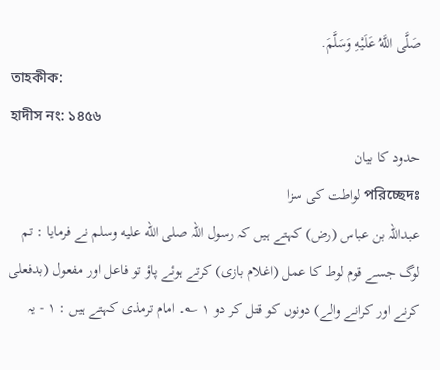صَلَّى اللَّهُ عَلَيْهِ وَسَلَّمَ.
তাহকীক:
হাদীস নং: ১৪৫৬
حدود کا بیان
পরিচ্ছেদঃ لواطت کی سزا
عبداللہ بن عباس (رض) کہتے ہیں کہ رسول اللہ صلى الله عليه وسلم نے فرمایا : تم لوگ جسے قوم لوط کا عمل (اغلام بازی) کرتے ہوئے پاؤ تو فاعل اور مفعول (بدفعلی کرنے اور کرانے والے) دونوں کو قتل کر دو ١ ؎۔ امام ترمذی کہتے ہیں : ١ - یہ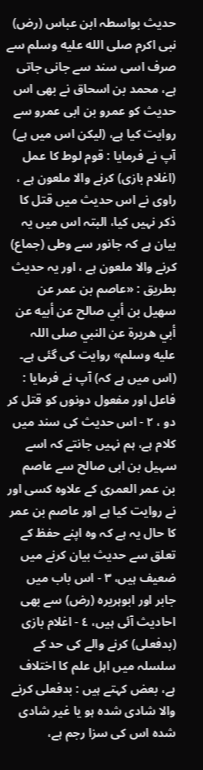حدیث بواسطہ ابن عباس (رض) نبی اکرم صلى الله عليه وسلم سے صرف اسی سند سے جانی جاتی ہے، محمد بن اسحاق نے بھی اس حدیث کو عمرو بن ابی عمرو سے روایت کیا ہے، (لیکن اس میں ہے) آپ نے فرمایا : قوم لوط کا عمل (اغلام بازی) کرنے والا ملعون ہے ، راوی نے اس حدیث میں قتل کا ذکر نہیں کیا، البتہ اس میں یہ بیان ہے کہ جانور سے وطی (جماع) کرنے والا ملعون ہے ، اور یہ حدیث بطریق : «عاصم بن عمر عن سهيل بن أبي صالح عن أبيه عن أبي هريرة عن النبي صلی اللہ عليه وسلم» روایت کی گئی ہے۔ (اس میں ہے کہ) آپ نے فرمایا : فاعل اور مفعول دونوں کو قتل کر دو ، ٢ - اس حدیث کی سند میں کلام ہے، ہم نہیں جانتے کہ اسے سہیل بن ابی صالح سے عاصم بن عمر العمری کے علاوہ کسی اور نے روایت کیا ہے اور عاصم بن عمر کا حال یہ ہے کہ وہ اپنے حفظ کے تعلق سے حدیث بیان کرنے میں ضعیف ہیں، ٣ - اس باب میں جابر اور ابوہریرہ (رض) سے بھی احادیث آئی ہیں، ٤ - اغلام بازی (بدفعلی) کرنے والے کی حد کے سلسلہ میں اہل علم کا اختلاف ہے، بعض کہتے ہیں : بدفعلی کرنے والا شادی شدہ ہو یا غیر شادی شدہ اس کی سزا رجم ہے،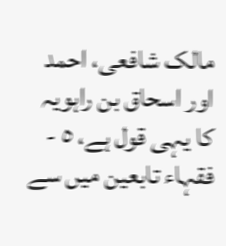مالک شافعی، احمد اور اسحاق بن راہویہ کا یہی قول ہے، ٥ - فقہاء تابعین میں سے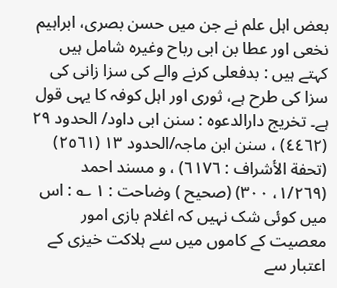بعض اہل علم نے جن میں حسن بصری، ابراہیم نخعی اور عطا بن ابی رباح وغیرہ شامل ہیں کہتے ہیں : بدفعلی کرنے والے کی سزا زانی کی سزا کی طرح ہے، ثوری اور اہل کوفہ کا یہی قول ہے۔ تخریج دارالدعوہ : سنن ابی داود/ الحدود ٢٩ (٤٤٦٢) ، سنن ابن ماجہ/الحدود ١٣ (٢٥٦١) (تحفة الأشراف : ٦١٧٦) ، و مسند احمد (١/٢٦٩، ٣٠٠) (صحیح ) وضاحت : ١ ؎ : اس میں کوئی شک نہیں کہ اغلام بازی امور معصیت کے کاموں میں سے ہلاکت خیزی کے اعتبار سے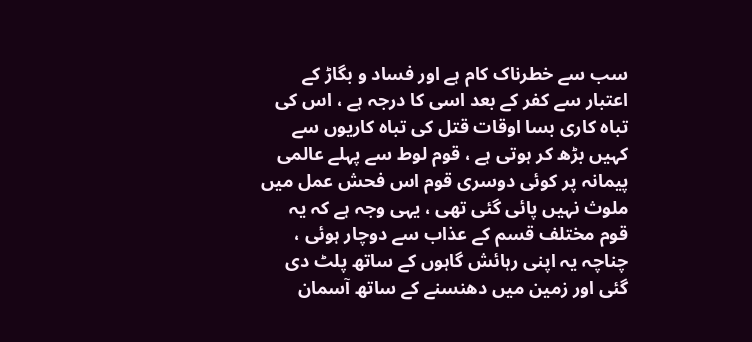سب سے خطرناک کام ہے اور فساد و بگاڑ کے اعتبار سے کفر کے بعد اسی کا درجہ ہے ، اس کی تباہ کاری بسا اوقات قتل کی تباہ کاریوں سے کہیں بڑھ کر ہوتی ہے ، قوم لوط سے پہلے عالمی پیمانہ پر کوئی دوسری قوم اس فحش عمل میں ملوث نہیں پائی گئی تھی ، یہی وجہ ہے کہ یہ قوم مختلف قسم کے عذاب سے دوچار ہوئی ، چناچہ یہ اپنی رہائش گاہوں کے ساتھ پلٹ دی گئی اور زمین میں دھنسنے کے ساتھ آسمان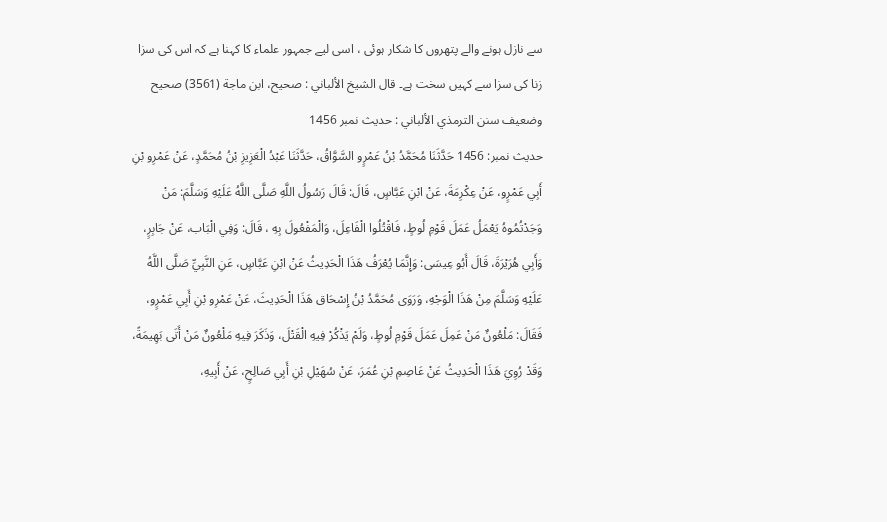سے نازل ہونے والے پتھروں کا شکار ہوئی ، اسی لیے جمہور علماء کا کہنا ہے کہ اس کی سزا زنا کی سزا سے کہیں سخت ہے۔ قال الشيخ الألباني : صحيح، ابن ماجة (3561) صحيح وضعيف سنن الترمذي الألباني : حديث نمبر 1456
حدیث نمبر: 1456 حَدَّثَنَا مُحَمَّدُ بْنُ عَمْرٍو السَّوَّاقُ، حَدَّثَنَا عَبْدُ الْعَزِيزِ بْنُ مُحَمَّدٍ، عَنْ عَمْرِو بْنِ أَبِي عَمْرٍو، عَنْ عِكْرِمَةَ، عَنْ ابْنِ عَبَّاسٍ، قَالَ: قَالَ رَسُولُ اللَّهِ صَلَّى اللَّهُ عَلَيْهِ وَسَلَّمَ: مَنْ وَجَدْتُمُوهُ يَعْمَلُ عَمَلَ قَوْمِ لُوطٍ، فَاقْتُلُوا الْفَاعِلَ، وَالْمَفْعُولَ بِهِ ، قَالَ: وَفِي الْبَاب، عَنْ جَابِرٍ، وَأَبِي هُرَيْرَةَ، قَالَ أَبُو عِيسَى: وَإِنَّمَا يُعْرَفُ هَذَا الْحَدِيثُ عَنْ ابْنِ عَبَّاسٍ، عَنِ النَّبِيِّ صَلَّى اللَّهُ عَلَيْهِ وَسَلَّمَ مِنْ هَذَا الْوَجْهِ، وَرَوَى مُحَمَّدُ بْنُ إِسْحَاق هَذَا الْحَدِيثَ، عَنْ عَمْرِو بْنِ أَبِي عَمْرٍو، فَقَالَ: مَلْعُونٌ مَنْ عَمِلَ عَمَلَ قَوْمِ لُوطٍ، وَلَمْ يَذْكُرْ فِيهِ الْقَتْلَ، وَذَكَرَ فِيهِ مَلْعُونٌ مَنْ أَتَى بَهِيمَةً، وَقَدْ رُوِيَ هَذَا الْحَدِيثُ عَنْ عَاصِمِ بْنِ عُمَرَ، عَنْ سُهَيْلِ بْنِ أَبِي صَالِحٍ، عَنْ أَبِيهِ،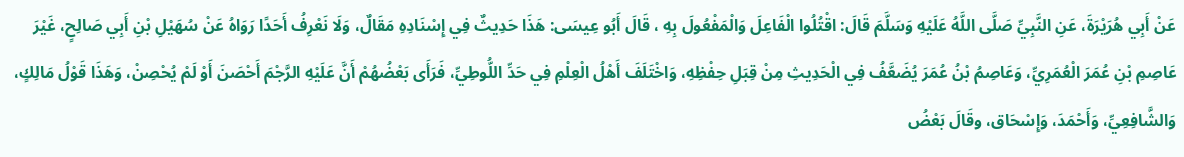عَنْ أَبِي هُرَيْرَةَ، عَنِ النَّبِيِّ صَلَّى اللَّهُ عَلَيْهِ وَسَلَّمَ قَالَ: اقْتُلُوا الْفَاعِلَ وَالْمَفْعُولَ بِهِ ، قَالَ أَبُو عِيسَى: هَذَا حَدِيثٌ فِي إِسْنَادِهِ مَقَالٌ، وَلَا نَعْرِفُ أَحَدًا رَوَاهُ عَنْ سُهَيْلِ بْنِ أَبِي صَالِحٍ، غَيْرَ عَاصِمِ بْنِ عُمَرَ الْعُمَرِيِّ، وَعَاصِمُ بْنُ عُمَرَ يُضَعَّفُ فِي الْحَدِيثِ مِنْ قِبَلِ حِفْظِهِ، وَاخْتَلَفَ أَهْلُ الْعِلْمِ فِي حَدِّ اللُّوطِيِّ، فَرَأَى بَعْضُهُمْ أَنَّ عَلَيْهِ الرَّجْمَ أَحْصَنَ أَوْ لَمْ يُحْصِنْ، وَهَذَا قَوْلُ مَالِكٍ، وَالشَّافِعِيِّ، وَأَحْمَدَ، وَإِسْحَاق، وقَالَ بَعْضُ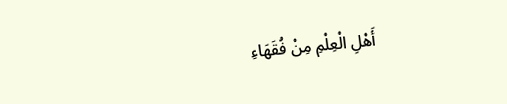أَهْلِ الْعِلْمِ مِنْ فُقَهَاءِ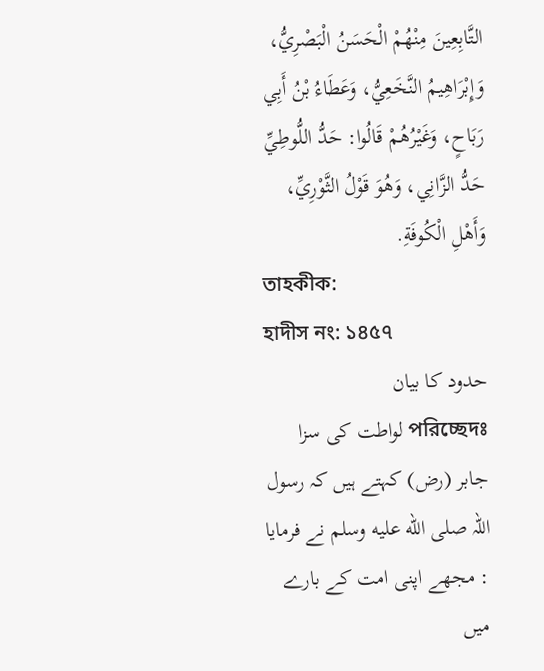التَّابِعِينَ مِنْهُمْ الْحَسَنُ الْبَصْرِيُّ، وَإِبْرَاهِيمُ النَّخَعِيُّ، وَعَطَاءُ بْنُ أَبِي رَبَاحٍ، وَغَيْرُهُمْ قَالُوا: حَدُّ اللُّوطِيِّ حَدُّ الزَّانِي، وَهُوَ قَوْلُ الثَّوْرِيِّ، وَأَهْلِ الْكُوفَةِ.
তাহকীক:
হাদীস নং: ১৪৫৭
حدود کا بیان
পরিচ্ছেদঃ لواطت کی سزا
جابر (رض) کہتے ہیں کہ رسول اللہ صلى الله عليه وسلم نے فرمایا : مجھے اپنی امت کے بارے میں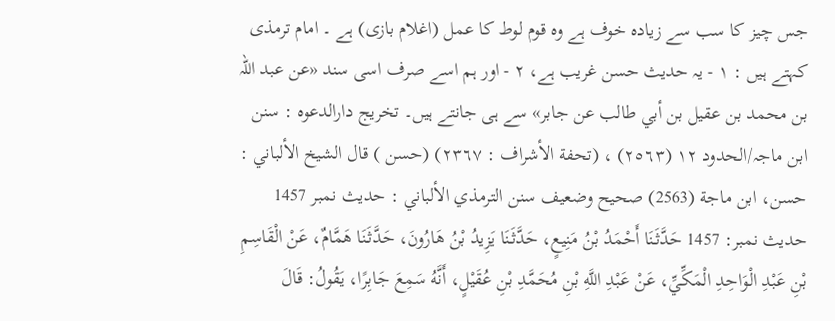جس چیز کا سب سے زیادہ خوف ہے وہ قوم لوط کا عمل (اغلام بازی) ہے ۔ امام ترمذی کہتے ہیں : ١ - یہ حدیث حسن غریب ہے، ٢ - اور ہم اسے صرف اسی سند «عن عبد اللہ بن محمد بن عقيل بن أبي طالب عن جابر» سے ہی جانتے ہیں۔ تخریج دارالدعوہ : سنن ابن ماجہ/الحدود ١٢ (٢٥٦٣) ، (تحفة الأشراف : ٢٣٦٧) (حسن ) قال الشيخ الألباني : حسن، ابن ماجة (2563) صحيح وضعيف سنن الترمذي الألباني : حديث نمبر 1457
حدیث نمبر: 1457 حَدَّثَنَا أَحْمَدُ بْنُ مَنِيعٍ، حَدَّثَنَا يَزِيدُ بْنُ هَارُونَ، حَدَّثَنَا هَمَّامٌ، عَنْ الْقَاسِمِ بْنِ عَبْدِ الْوَاحِدِ الْمَكِّيِّ، عَنْ عَبْدِ اللَّهِ بْنِ مُحَمَّدِ بْنِ عُقَيْلٍ، أَنَّهُ سَمِعَ جَابِرًا، يَقُولُ: قَالَ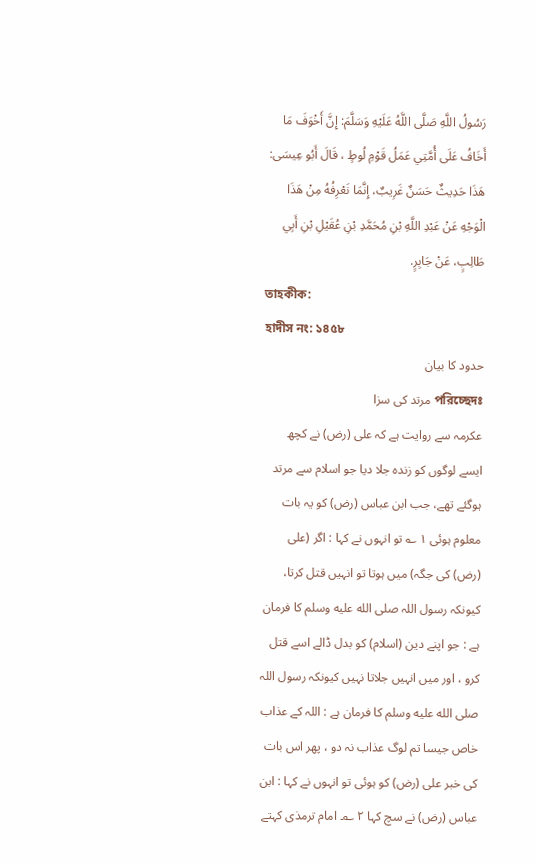رَسُولُ اللَّهِ صَلَّى اللَّهُ عَلَيْهِ وَسَلَّمَ: إِنَّ أَخْوَفَ مَا أَخَافُ عَلَى أُمَّتِي عَمَلُ قَوْمِ لُوطٍ ، قَالَ أَبُو عِيسَى: هَذَا حَدِيثٌ حَسَنٌ غَرِيبٌ، إِنَّمَا نَعْرِفُهُ مِنْ هَذَا الْوَجْهِ عَنْ عَبْدِ اللَّهِ بْنِ مُحَمَّدِ بْنِ عُقَيْلِ بْنِ أَبِي طَالِبٍ، عَنْ جَابِرٍ.
তাহকীক:
হাদীস নং: ১৪৫৮
حدود کا بیان
পরিচ্ছেদঃ مرتد کی سزا
عکرمہ سے روایت ہے کہ علی (رض) نے کچھ ایسے لوگوں کو زندہ جلا دیا جو اسلام سے مرتد ہوگئے تھے، جب ابن عباس (رض) کو یہ بات معلوم ہوئی ١ ؎ تو انہوں نے کہا : اگر (علی (رض) کی جگہ) میں ہوتا تو انہیں قتل کرتا، کیونکہ رسول اللہ صلى الله عليه وسلم کا فرمان ہے : جو اپنے دین (اسلام) کو بدل ڈالے اسے قتل کرو ، اور میں انہیں جلاتا نہیں کیونکہ رسول اللہ صلى الله عليه وسلم کا فرمان ہے : اللہ کے عذاب خاص جیسا تم لوگ عذاب نہ دو ، پھر اس بات کی خبر علی (رض) کو ہوئی تو انہوں نے کہا : ابن عباس (رض) نے سچ کہا ٢ ؎۔ امام ترمذی کہتے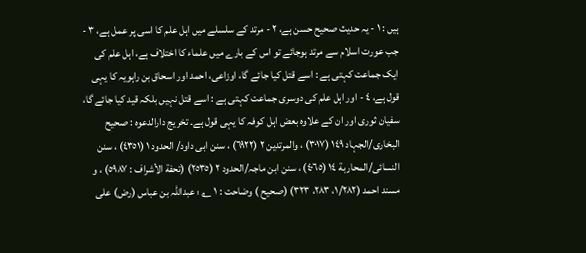ہیں : ١ - یہ حدیث صحیح حسن ہے، ٢ - مرتد کے سلسلے میں اہل علم کا اسی پر عمل ہے، ٣ - جب عورت اسلام سے مرتد ہوجائے تو اس کے بارے میں علماء کا اختلاف ہے، اہل علم کی ایک جماعت کہتی ہے : اسے قتل کیا جائے گا، اوزاعی، احمد اور اسحاق بن راہویہ کا یہی قول ہے، ٤ - اور اہل علم کی دوسری جماعت کہتی ہے : اسے قتل نہیں بلکہ قید کیا جائے گا، سفیان ثوری اور ان کے علاوہ بعض اہل کوفہ کا یہی قول ہے۔ تخریج دارالدعوہ : صحیح البخاری/الجہاد ١٤٩ (٣٠١٧) ، والمرتدین ٢ (٦٩٢٢) ، سنن ابی داود/ الحدود ١ (٤٣٥١) ، سنن النسائی/المحاربة ١٤ (٤٠٦٥) ، سنن ابن ماجہ/الحدود ٢ (٢٥٣٥) (تحفة الأشراف : ٥٩٨٧) ، و مسند احمد (١/٢٨٢، ٢٨٣، ٣٢٣) (صحیح ) وضاحت : ١ ؎ : عبداللہ بن عباس (رض) علی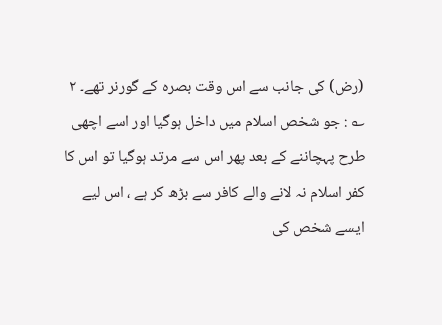(رض) کی جانب سے اس وقت بصرہ کے گورنر تھے۔ ٢ ؎ : جو شخص اسلام میں داخل ہوگیا اور اسے اچھی طرح پہچاننے کے بعد پھر اس سے مرتد ہوگیا تو اس کا کفر اسلام نہ لانے والے کافر سے بڑھ کر ہے ، اس لیے ایسے شخص کی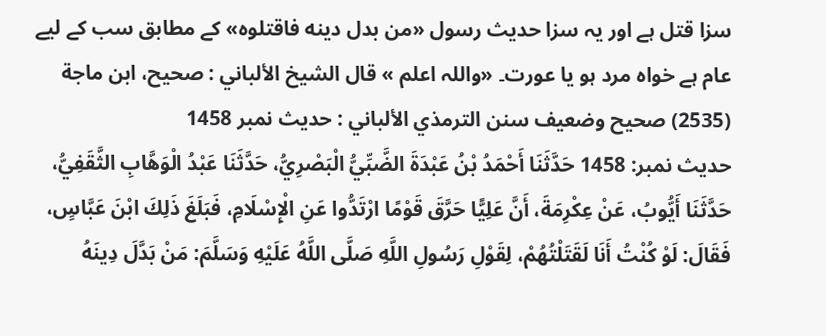سزا قتل ہے اور یہ سزا حدیث رسول «من بدل دينه فاقتلوه» کے مطابق سب کے لیے عام ہے خواہ مرد ہو یا عورت۔ «واللہ اعلم » قال الشيخ الألباني : صحيح، ابن ماجة (2535) صحيح وضعيف سنن الترمذي الألباني : حديث نمبر 1458
حدیث نمبر: 1458 حَدَّثَنَا أَحْمَدُ بْنُ عَبْدَةَ الضَّبِّيُّ الْبَصْرِيُّ، حَدَّثَنَا عَبْدُ الْوَهَّابِ الثَّقَفِيُّ، حَدَّثَنَا أَيُّوبُ، عَنْ عِكْرِمَةَ، أَنَّ عَلِيًّا حَرَّقَ قَوْمًا ارْتَدُّوا عَنِ الْإِسْلَامِ، فَبَلَغَ ذَلِكَ ابْنَ عَبَّاسٍ، فَقَالَ: لَوْ كُنْتُ أَنَا لَقَتَلْتُهُمْ، لِقَوْلِ رَسُولِ اللَّهِ صَلَّى اللَّهُ عَلَيْهِ وَسَلَّمَ: مَنْ بَدَّلَ دِينَهُ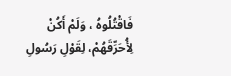فَاقْتُلُوهُ ، وَلَمْ أَكُنْ لِأُحَرِّقَهُمْ، لِقَوْلِ رَسُولِ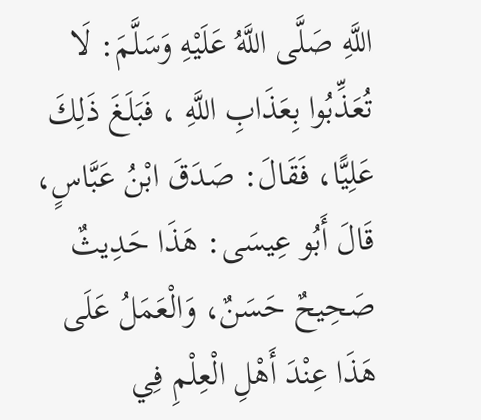اللَّهِ صَلَّى اللَّهُ عَلَيْهِ وَسَلَّمَ: لَا تُعَذِّبُوا بِعَذَابِ اللَّهِ ، فَبَلَغَ ذَلِكَ عَلِيًّا، فَقَالَ: صَدَقَ ابْنُ عَبَّاسٍ، قَالَ أَبُو عِيسَى: هَذَا حَدِيثٌ صَحِيحٌ حَسَنٌ، وَالْعَمَلُ عَلَى هَذَا عِنْدَ أَهْلِ الْعِلْمِ فِي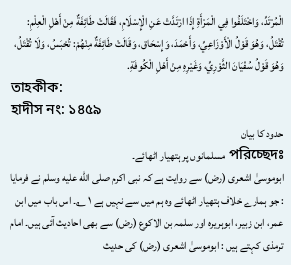الْمُرْتَدِّ، وَاخْتَلَفُوا فِي الْمَرْأَةِ إِذَا ارْتَدَّتْ عَنِ الْإِسْلَامِ، فَقَالَتْ طَائِفَةٌ مِنْ أَهْلِ الْعِلْمِ: تُقْتَلُ، وَهُوَ قَوْلُ الْأَوْزَاعِيِّ، وَأَحْمَدَ، وَإِسْحَاق، وَقَالَتْ طَائِفَةٌ مِنْهُمْ: تُحْبَسُ، وَلَا تُقْتَلُ، وَهُوَ قَوْلُ سُفْيَانَ الثَّوْرِيِّ، وَغَيْرِهِ مِنْ أَهْلِ الْكُوفَةِ.
তাহকীক:
হাদীস নং: ১৪৫৯
حدود کا بیان
পরিচ্ছেদঃ مسلمانوں پر ہتھیار اٹھائے۔
ابوموسیٰ اشعری (رض) سے روایت ہے کہ نبی اکرم صلى الله عليه وسلم نے فرمایا : جو ہمارے خلاف ہتھیار اٹھائے وہ ہم میں سے نہیں ہے ١ ؎۔ اس باب میں ابن عمر، ابن زبیر، ابوہریرہ اور سلمہ بن الاکوع (رض) سے بھی احادیث آئی ہیں۔ امام ترمذی کہتے ہیں : ابوموسیٰ اشعری (رض) کی حدیث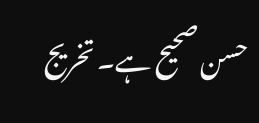حسن صحیح ہے۔ تخریج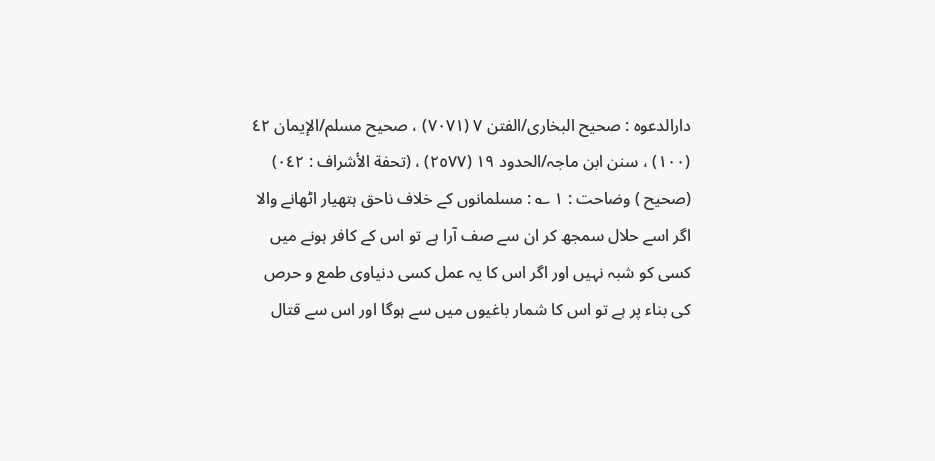دارالدعوہ : صحیح البخاری/الفتن ٧ (٧٠٧١) ، صحیح مسلم/الإیمان ٤٢ (١٠٠) ، سنن ابن ماجہ/الحدود ١٩ (٢٥٧٧) ، (تحفة الأشراف : ٠٤٢) (صحیح ) وضاحت : ١ ؎ : مسلمانوں کے خلاف ناحق ہتھیار اٹھانے والا اگر اسے حلال سمجھ کر ان سے صف آرا ہے تو اس کے کافر ہونے میں کسی کو شبہ نہیں اور اگر اس کا یہ عمل کسی دنیاوی طمع و حرص کی بناء پر ہے تو اس کا شمار باغیوں میں سے ہوگا اور اس سے قتال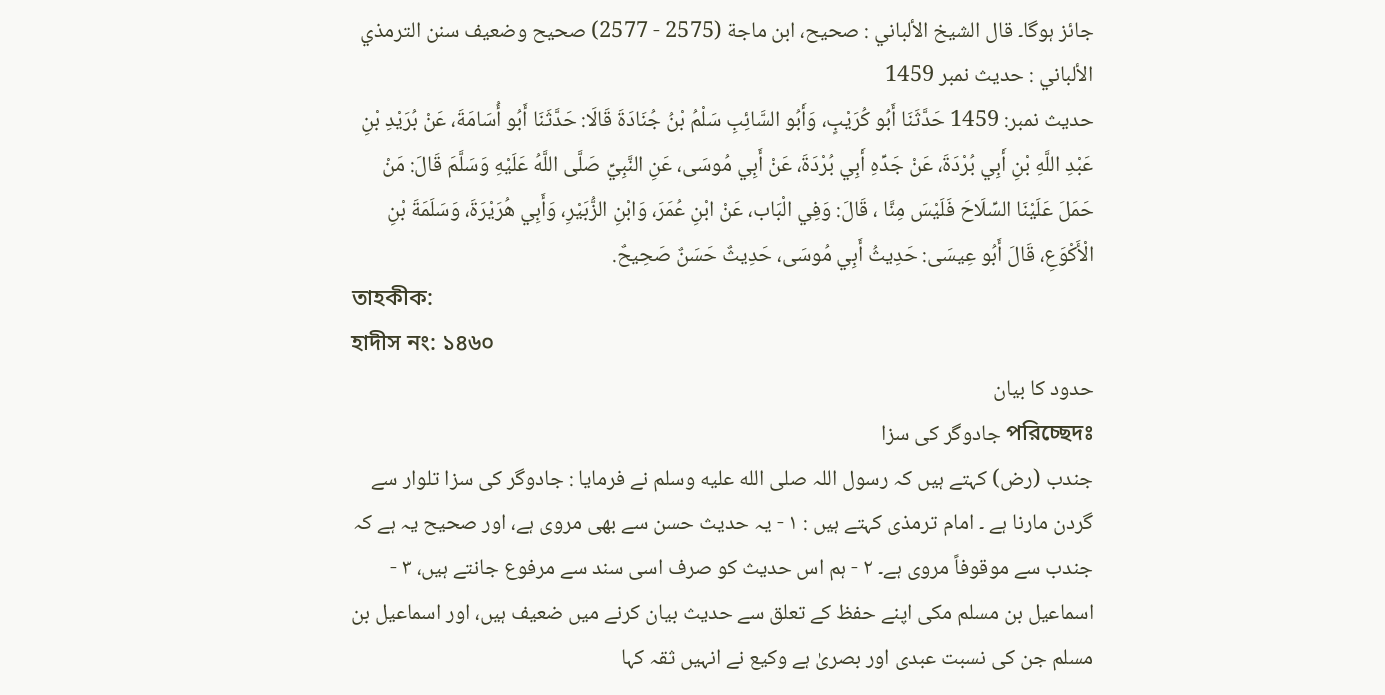جائز ہوگا۔ قال الشيخ الألباني : صحيح، ابن ماجة (2575 - 2577) صحيح وضعيف سنن الترمذي الألباني : حديث نمبر 1459
حدیث نمبر: 1459 حَدَّثَنَا أَبُو كُرَيْبٍ، وَأَبُو السَّائِبِ سَلْمُ بْنُ جُنَادَةَ قَالَا: حَدَّثَنَا أَبُو أُسَامَةَ، عَنْ بُرَيْدِ بْنِ عَبْدِ اللَّهِ بْنِ أَبِي بُرْدَةَ، عَنْ جَدِّهِ أَبِي بُرْدَةَ، عَنْ أَبِي مُوسَى، عَنِ النَّبِيِّ صَلَّى اللَّهُ عَلَيْهِ وَسَلَّمَ قَالَ: مَنْ حَمَلَ عَلَيْنَا السِّلَاحَ فَلَيْسَ مِنَّا ، قَالَ: وَفِي الْبَاب، عَنْ ابْنِ عُمَرَ، وَابْنِ الزُّبَيْرِ، وَأَبِي هُرَيْرَةَ، وَسَلَمَةَ بْنِ الْأَكْوَعِ، قَالَ أَبُو عِيسَى: حَدِيثُ أَبِي مُوسَى، حَدِيثٌ حَسَنٌ صَحِيحٌ.
তাহকীক:
হাদীস নং: ১৪৬০
حدود کا بیان
পরিচ্ছেদঃ جادوگر کی سزا
جندب (رض) کہتے ہیں کہ رسول اللہ صلى الله عليه وسلم نے فرمایا : جادوگر کی سزا تلوار سے گردن مارنا ہے ۔ امام ترمذی کہتے ہیں : ١ - یہ حدیث حسن سے بھی مروی ہے، اور صحیح یہ ہے کہ جندب سے موقوفاً مروی ہے۔ ٢ - ہم اس حدیث کو صرف اسی سند سے مرفوع جانتے ہیں، ٣ - اسماعیل بن مسلم مکی اپنے حفظ کے تعلق سے حدیث بیان کرنے میں ضعیف ہیں، اور اسماعیل بن مسلم جن کی نسبت عبدی اور بصریٰ ہے وکیع نے انہیں ثقہ کہا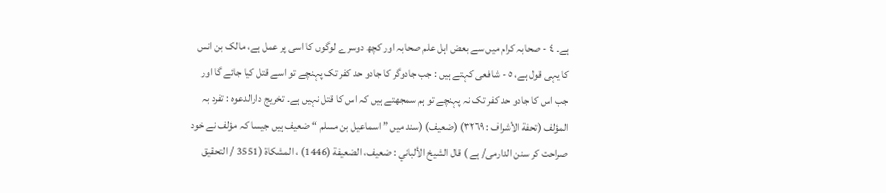ہے۔ ٤ - صحابہ کرام میں سے بعض اہل علم صحابہ اور کچھ دوسرے لوگوں کا اسی پر عمل ہے، مالک بن انس کا یہی قول ہے، ٥ - شافعی کہتے ہیں : جب جادوگر کا جادو حد کفر تک پہنچے تو اسے قتل کیا جائے گا اور جب اس کا جادو حد کفر تک نہ پہنچے تو ہم سمجھتے ہیں کہ اس کا قتل نہیں ہے۔ تخریج دارالدعوہ : تفرد بہ المؤلف (تحفة الأشراف : ٣٢٦٩) (ضعیف) (سند میں ” اسماعیل بن مسلم “ ضعیف ہیں جیسا کہ مؤلف نے خود صراحت کر سنن الدارمی/ ہے ) قال الشيخ الألباني : ضعيف، الضعيفة (1446) ، المشکاة (3551 / التحقيق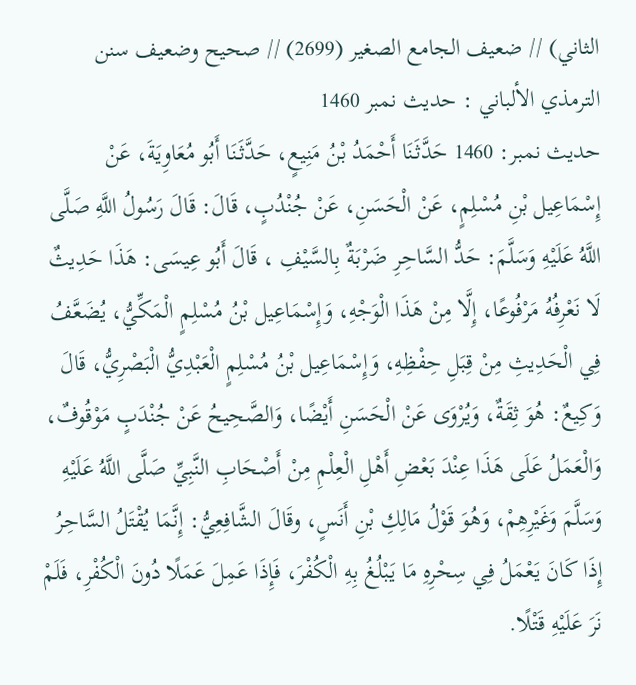الثاني) // ضعيف الجامع الصغير (2699) // صحيح وضعيف سنن الترمذي الألباني : حديث نمبر 1460
حدیث نمبر: 1460 حَدَّثَنَا أَحْمَدُ بْنُ مَنِيعٍ، حَدَّثَنَا أَبُو مُعَاوِيَةَ، عَنْ إِسْمَاعِيل بْنِ مُسْلِمٍ، عَنْ الْحَسَنِ، عَنْ جُنْدُبٍ، قَالَ: قَالَ رَسُولُ اللَّهِ صَلَّى اللَّهُ عَلَيْهِ وَسَلَّمَ: حَدُّ السَّاحِرِ ضَرْبَةٌ بِالسَّيْفِ ، قَالَ أَبُو عِيسَى: هَذَا حَدِيثٌ لَا نَعْرِفُهُ مَرْفُوعًا، إِلَّا مِنْ هَذَا الْوَجْهِ، وَإِسْمَاعِيل بْنُ مُسْلِمٍ الْمَكِّيُّ، يُضَعَّفُ فِي الْحَدِيثِ مِنْ قِبَلِ حِفْظِهِ، وَإِسْمَاعِيل بْنُ مُسْلِمٍ الْعَبْدِيُّ الْبَصْرِيُّ، قَالَ وَكِيعٌ: هُوَ ثِقَةٌ، وَيُرْوَى عَنْ الْحَسَنِ أَيْضًا، وَالصَّحِيحُ عَنْ جُنْدَبٍ مَوْقُوفٌ، وَالْعَمَلُ عَلَى هَذَا عِنْدَ بَعْضِ أَهْلِ الْعِلْمِ مِنْ أَصْحَابِ النَّبِيِّ صَلَّى اللَّهُ عَلَيْهِ وَسَلَّمَ وَغَيْرِهِمْ، وَهُوَ قَوْلُ مَالِكِ بْنِ أَنَسٍ، وقَالَ الشَّافِعِيُّ: إِنَّمَا يُقْتَلُ السَّاحِرُ إِذَا كَانَ يَعْمَلُ فِي سِحْرِهِ مَا يَبْلُغُ بِهِ الْكُفْرَ، فَإِذَا عَمِلَ عَمَلًا دُونَ الْكُفْرِ، فَلَمْ نَرَ عَلَيْهِ قَتْلًا.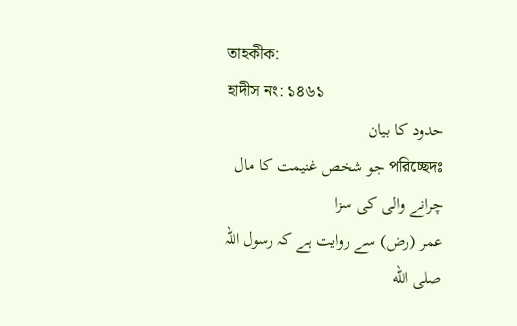তাহকীক:
হাদীস নং: ১৪৬১
حدود کا بیان
পরিচ্ছেদঃ جو شخص غنیمت کا مال چرانے والی کی سزا
عمر (رض) سے روایت ہے کہ رسول اللہ صلى الله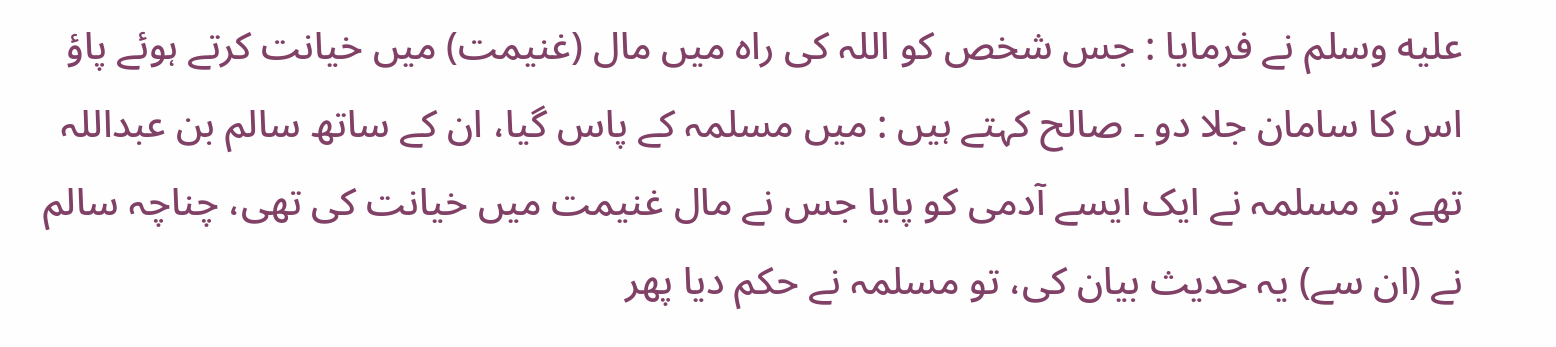عليه وسلم نے فرمایا : جس شخص کو اللہ کی راہ میں مال (غنیمت) میں خیانت کرتے ہوئے پاؤ اس کا سامان جلا دو ۔ صالح کہتے ہیں : میں مسلمہ کے پاس گیا، ان کے ساتھ سالم بن عبداللہ تھے تو مسلمہ نے ایک ایسے آدمی کو پایا جس نے مال غنیمت میں خیانت کی تھی، چناچہ سالم نے (ان سے) یہ حدیث بیان کی، تو مسلمہ نے حکم دیا پھر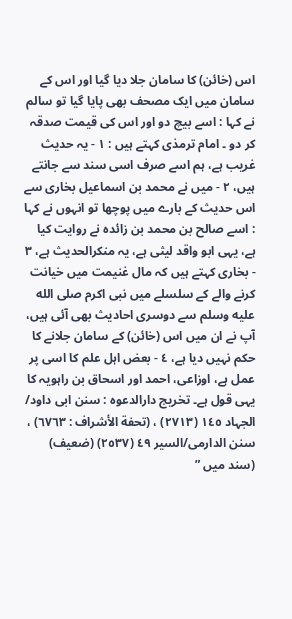اس (خائن) کا سامان جلا دیا گیا اور اس کے سامان میں ایک مصحف بھی پایا گیا تو سالم نے کہا : اسے بیچ دو اور اس کی قیمت صدقہ کر دو ۔ امام ترمذی کہتے ہیں : ١ - یہ حدیث غریب ہے، ہم اسے صرف اسی سند سے جانتے ہیں، ٢ - میں نے محمد بن اسماعیل بخاری سے اس حدیث کے بارے میں پوچھا تو انہوں نے کہا : اسے صالح بن محمد بن زائدہ نے روایت کیا ہے، یہی ابو واقد لیثی ہے، یہ منکرالحدیث ہے، ٣ - بخاری کہتے ہیں کہ مال غنیمت میں خیانت کرنے والے کے سلسلے میں نبی اکرم صلى الله عليه وسلم سے دوسری احادیث بھی آئی ہیں، آپ نے ان میں اس (خائن) کے سامان جلانے کا حکم نہیں دیا ہے، ٤ - بعض اہل علم کا اسی پر عمل ہے، اوزاعی، احمد اور اسحاق بن راہویہ کا یہی قول ہے۔ تخریج دارالدعوہ : سنن ابی داود/ الجہاد ١٤٥ (٢٧١٣) ، (تحفة الأشراف : ٦٧٦٣) ، سنن الدارمی/السیر ٤٩ (٢٥٣٧) (ضعیف) (سند میں ”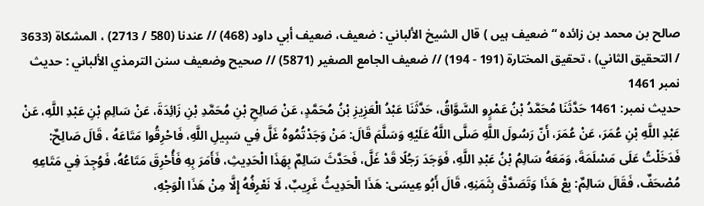صالح بن محمد بن زائدہ “ ضعیف ہیں ) قال الشيخ الألباني : ضعيف، ضعيف أبي داود (468) // عندنا (580 / 2713) ، المشکاة (3633 / التحقيق الثاني) ، تحقيق المختارة (191 - 194) // ضعيف الجامع الصغير (5871) // صحيح وضعيف سنن الترمذي الألباني : حديث نمبر 1461
حدیث نمبر: 1461 حَدَّثَنَا مُحَمَّدُ بْنُ عَمْرٍو السَّوَّاقُ، حَدَّثَنَا عَبْدُ الْعَزِيزِ بْنُ مُحَمَّدٍ، عَنْ صَالِحِ بْنِ مُحَمَّدِ بْنِ زَائِدَةَ، عَنْ سَالِمِ بْنِ عَبْدِ اللَّهِ، عَنْ عَبْدِ اللَّهِ بْنِ عُمَرَ، عَنْ عُمَرَ، أَنّ رَسُولَ اللَّهِ صَلَّى اللَّهُ عَلَيْهِ وَسَلَّمَ قَالَ: مَنْ وَجَدْتُمُوهُ غَلَّ فِي سَبِيلِ اللَّهِ، فَاحْرِقُوا مَتَاعَهُ ، قَالَ صَالِحٌ: فَدَخَلْتُ عَلَى مَسْلَمَةَ، وَمَعَهُ سَالِمُ بْنُ عَبْدِ اللَّهِ، فَوَجَدَ رَجُلًا قَدْ غَلَّ، فَحَدَّثَ سَالِمٌ بِهَذَا الْحَدِيثِ، فَأَمَرَ بِهِ فَأُحْرِقَ مَتَاعُهُ، فَوُجِدَ فِي مَتَاعِهِ مُصْحَفٌ، فَقَالَ سَالِمٌ: بِعْ هَذَا وَتَصَدَّقْ بِثَمَنِهِ، قَالَ أَبُو عِيسَى: هَذَا الْحَدِيثُ غَرِيبٌ، لَا نَعْرِفُهُ إِلَّا مِنْ هَذَا الْوَجْهِ،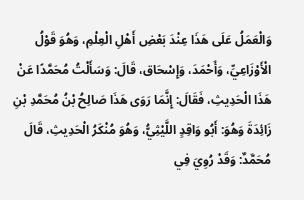وَالْعَمَلُ عَلَى هَذَا عِنْدَ بَعْضِ أَهْلِ الْعِلْمِ، وَهُوَ قَوْلُ الْأَوْزَاعِيِّ، وَأَحْمَدَ، وَإِسْحَاق، قَالَ: وَسَأَلْتُ مُحَمَّدًا عَنْ هَذَا الْحَدِيثِ، فَقَالَ: إِنَّمَا رَوَى هَذَا صَالِحُ بْنُ مُحَمَّدِ بْنِ زَائِدَةَ وَهُوَ: أَبُو وَاقِدٍ اللَّيْثِيُّ، وَهُوَ مُنْكَرُ الْحَدِيثِ، قَالَ مُحَمَّدٌ: وَقَدْ رُوِيَ فِي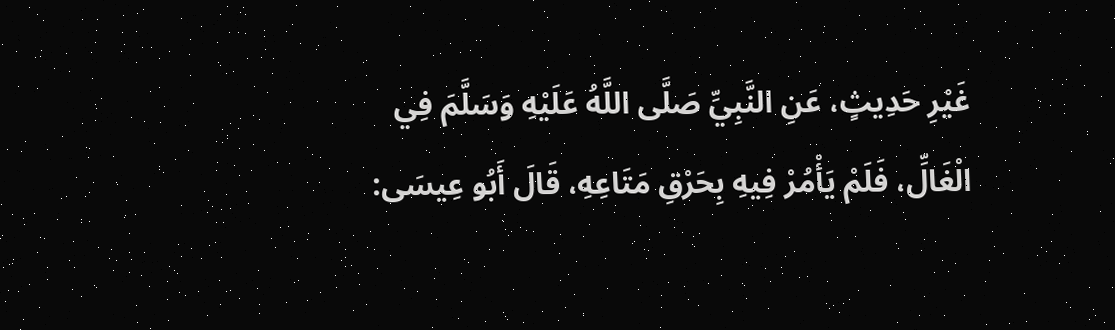غَيْرِ حَدِيثٍ، عَنِ النَّبِيِّ صَلَّى اللَّهُ عَلَيْهِ وَسَلَّمَ فِي الْغَالِّ، فَلَمْ يَأْمُرْ فِيهِ بِحَرْقِ مَتَاعِهِ، قَالَ أَبُو عِيسَى: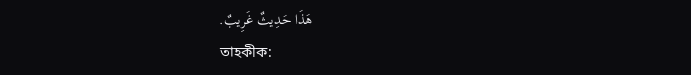هَذَا حَدِيثٌ غَرِيبٌ.
তাহকীক: